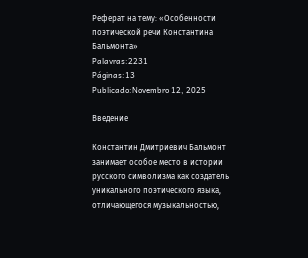Реферат на тему: «Особенности поэтической речи Константина Бальмонта»
Palavras:2231
Páginas:13
Publicado:Novembro 12, 2025

Введение

Константин Дмитриевич Бальмонт занимает особое место в истории русского символизма как создатель уникального поэтического языка, отличающегося музыкальностью,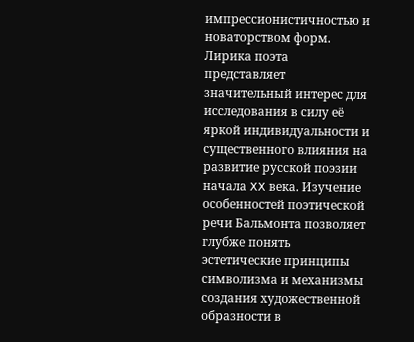импрессионистичностью и новаторством форм. Лирика поэта представляет значительный интерес для исследования в силу её яркой индивидуальности и существенного влияния на развитие русской поэзии начала XX века. Изучение особенностей поэтической речи Бальмонта позволяет глубже понять эстетические принципы символизма и механизмы создания художественной образности в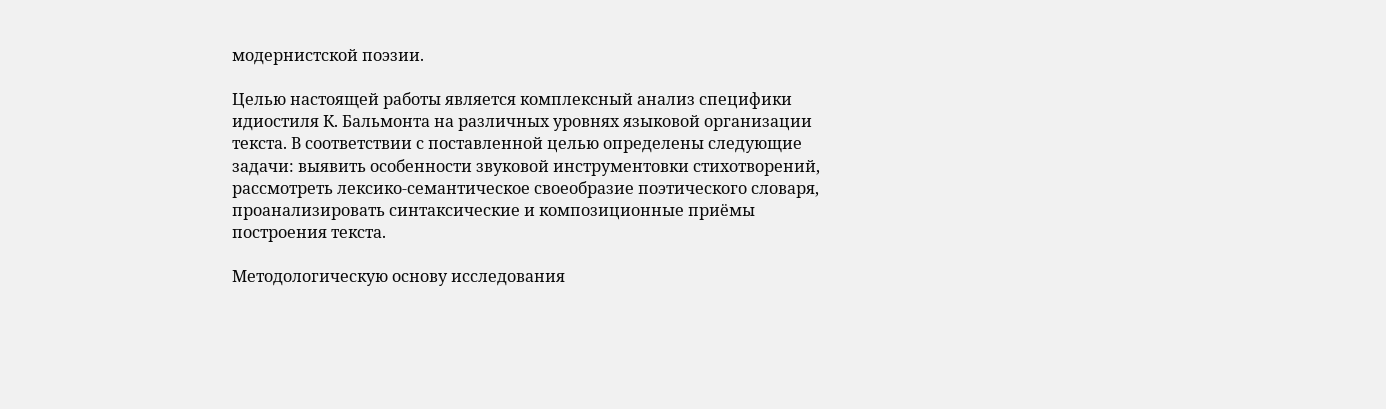модернистской поэзии.

Целью настоящей работы является комплексный анализ специфики идиостиля К. Бальмонта на различных уровнях языковой организации текста. В соответствии с поставленной целью определены следующие задачи: выявить особенности звуковой инструментовки стихотворений, рассмотреть лексико-семантическое своеобразие поэтического словаря, проанализировать синтаксические и композиционные приёмы построения текста.

Методологическую основу исследования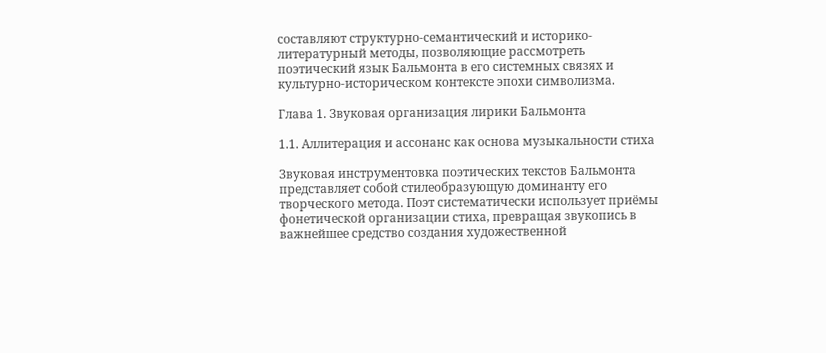составляют структурно-семантический и историко-литературный методы, позволяющие рассмотреть поэтический язык Бальмонта в его системных связях и культурно-историческом контексте эпохи символизма.

Глава 1. Звуковая организация лирики Бальмонта

1.1. Аллитерация и ассонанс как основа музыкальности стиха

Звуковая инструментовка поэтических текстов Бальмонта представляет собой стилеобразующую доминанту его творческого метода. Поэт систематически использует приёмы фонетической организации стиха, превращая звукопись в важнейшее средство создания художественной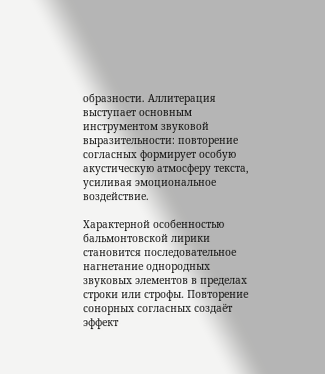образности. Аллитерация выступает основным инструментом звуковой выразительности: повторение согласных формирует особую акустическую атмосферу текста, усиливая эмоциональное воздействие.

Характерной особенностью бальмонтовской лирики становится последовательное нагнетание однородных звуковых элементов в пределах строки или строфы. Повторение сонорных согласных создаёт эффект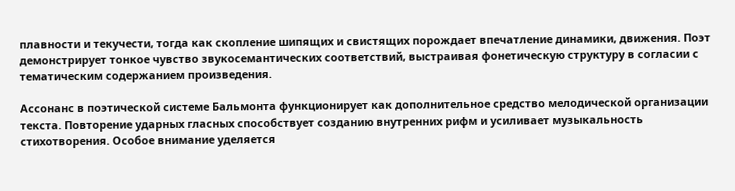плавности и текучести, тогда как скопление шипящих и свистящих порождает впечатление динамики, движения. Поэт демонстрирует тонкое чувство звукосемантических соответствий, выстраивая фонетическую структуру в согласии с тематическим содержанием произведения.

Ассонанс в поэтической системе Бальмонта функционирует как дополнительное средство мелодической организации текста. Повторение ударных гласных способствует созданию внутренних рифм и усиливает музыкальность стихотворения. Особое внимание уделяется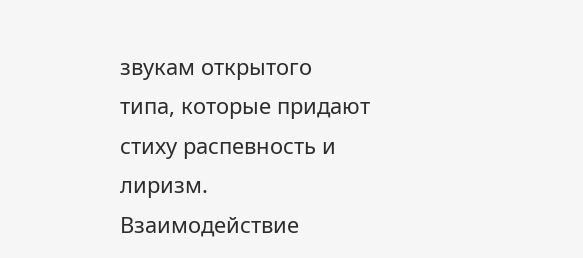звукам открытого типа, которые придают стиху распевность и лиризм. Взаимодействие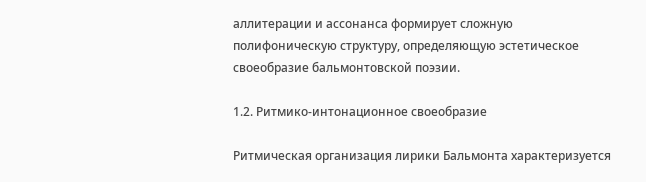аллитерации и ассонанса формирует сложную полифоническую структуру, определяющую эстетическое своеобразие бальмонтовской поэзии.

1.2. Ритмико-интонационное своеобразие

Ритмическая организация лирики Бальмонта характеризуется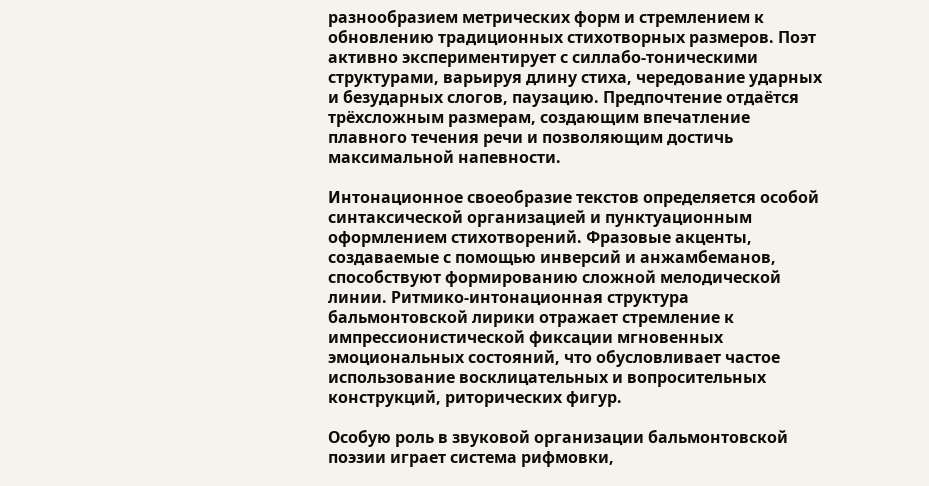разнообразием метрических форм и стремлением к обновлению традиционных стихотворных размеров. Поэт активно экспериментирует с силлабо-тоническими структурами, варьируя длину стиха, чередование ударных и безударных слогов, паузацию. Предпочтение отдаётся трёхсложным размерам, создающим впечатление плавного течения речи и позволяющим достичь максимальной напевности.

Интонационное своеобразие текстов определяется особой синтаксической организацией и пунктуационным оформлением стихотворений. Фразовые акценты, создаваемые с помощью инверсий и анжамбеманов, способствуют формированию сложной мелодической линии. Ритмико-интонационная структура бальмонтовской лирики отражает стремление к импрессионистической фиксации мгновенных эмоциональных состояний, что обусловливает частое использование восклицательных и вопросительных конструкций, риторических фигур.

Особую роль в звуковой организации бальмонтовской поэзии играет система рифмовки,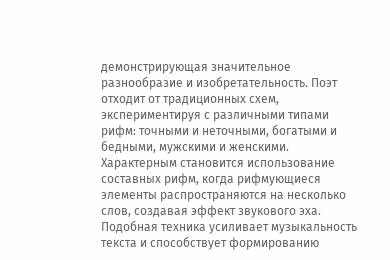демонстрирующая значительное разнообразие и изобретательность. Поэт отходит от традиционных схем, экспериментируя с различными типами рифм: точными и неточными, богатыми и бедными, мужскими и женскими. Характерным становится использование составных рифм, когда рифмующиеся элементы распространяются на несколько слов, создавая эффект звукового эха. Подобная техника усиливает музыкальность текста и способствует формированию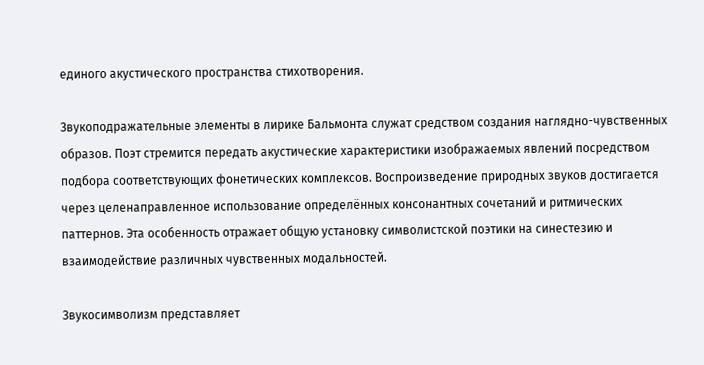единого акустического пространства стихотворения.

Звукоподражательные элементы в лирике Бальмонта служат средством создания наглядно-чувственных образов. Поэт стремится передать акустические характеристики изображаемых явлений посредством подбора соответствующих фонетических комплексов. Воспроизведение природных звуков достигается через целенаправленное использование определённых консонантных сочетаний и ритмических паттернов. Эта особенность отражает общую установку символистской поэтики на синестезию и взаимодействие различных чувственных модальностей.

Звукосимволизм представляет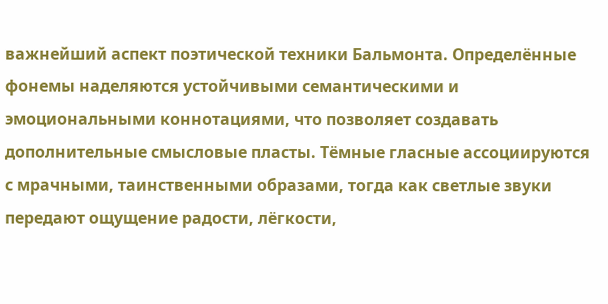важнейший аспект поэтической техники Бальмонта. Определённые фонемы наделяются устойчивыми семантическими и эмоциональными коннотациями, что позволяет создавать дополнительные смысловые пласты. Тёмные гласные ассоциируются с мрачными, таинственными образами, тогда как светлые звуки передают ощущение радости, лёгкости,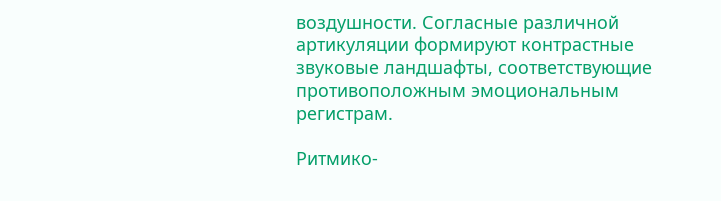воздушности. Согласные различной артикуляции формируют контрастные звуковые ландшафты, соответствующие противоположным эмоциональным регистрам.

Ритмико-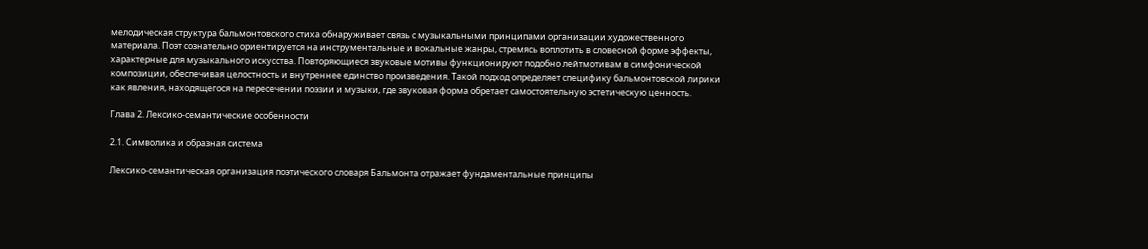мелодическая структура бальмонтовского стиха обнаруживает связь с музыкальными принципами организации художественного материала. Поэт сознательно ориентируется на инструментальные и вокальные жанры, стремясь воплотить в словесной форме эффекты, характерные для музыкального искусства. Повторяющиеся звуковые мотивы функционируют подобно лейтмотивам в симфонической композиции, обеспечивая целостность и внутреннее единство произведения. Такой подход определяет специфику бальмонтовской лирики как явления, находящегося на пересечении поэзии и музыки, где звуковая форма обретает самостоятельную эстетическую ценность.

Глава 2. Лексико-семантические особенности

2.1. Символика и образная система

Лексико-семантическая организация поэтического словаря Бальмонта отражает фундаментальные принципы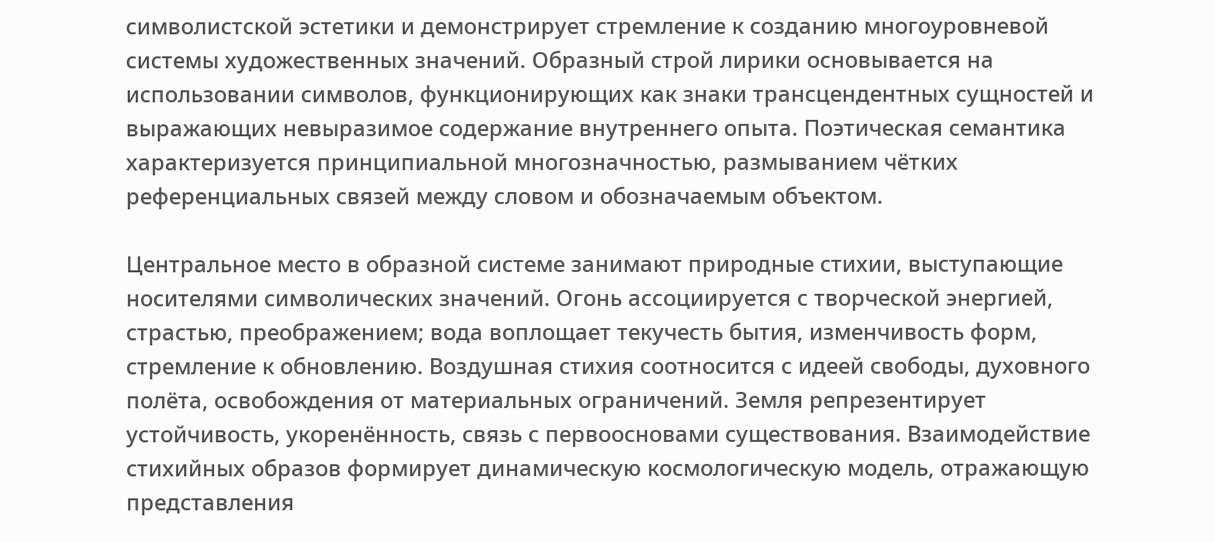символистской эстетики и демонстрирует стремление к созданию многоуровневой системы художественных значений. Образный строй лирики основывается на использовании символов, функционирующих как знаки трансцендентных сущностей и выражающих невыразимое содержание внутреннего опыта. Поэтическая семантика характеризуется принципиальной многозначностью, размыванием чётких референциальных связей между словом и обозначаемым объектом.

Центральное место в образной системе занимают природные стихии, выступающие носителями символических значений. Огонь ассоциируется с творческой энергией, страстью, преображением; вода воплощает текучесть бытия, изменчивость форм, стремление к обновлению. Воздушная стихия соотносится с идеей свободы, духовного полёта, освобождения от материальных ограничений. Земля репрезентирует устойчивость, укоренённость, связь с первоосновами существования. Взаимодействие стихийных образов формирует динамическую космологическую модель, отражающую представления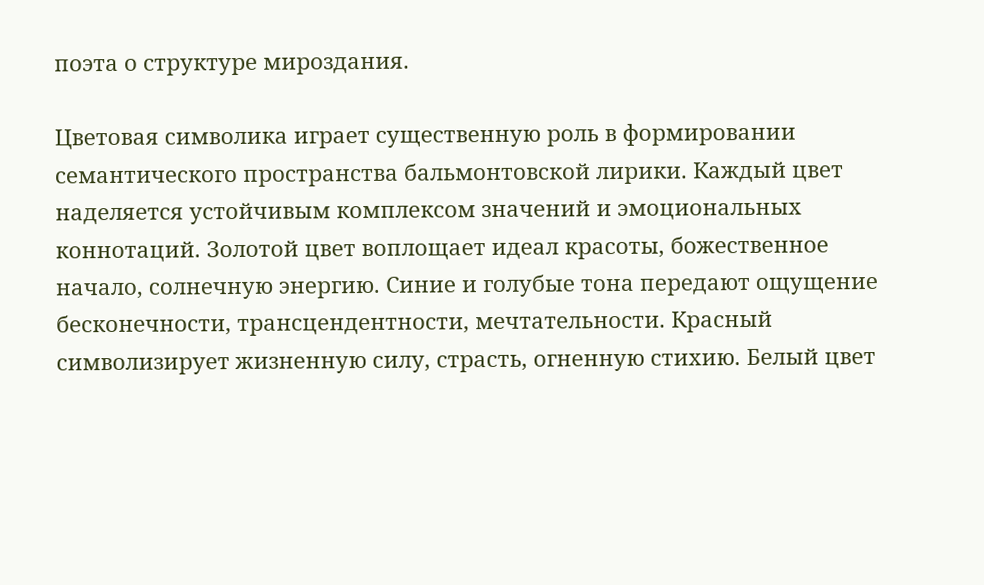поэта о структуре мироздания.

Цветовая символика играет существенную роль в формировании семантического пространства бальмонтовской лирики. Каждый цвет наделяется устойчивым комплексом значений и эмоциональных коннотаций. Золотой цвет воплощает идеал красоты, божественное начало, солнечную энергию. Синие и голубые тона передают ощущение бесконечности, трансцендентности, мечтательности. Красный символизирует жизненную силу, страсть, огненную стихию. Белый цвет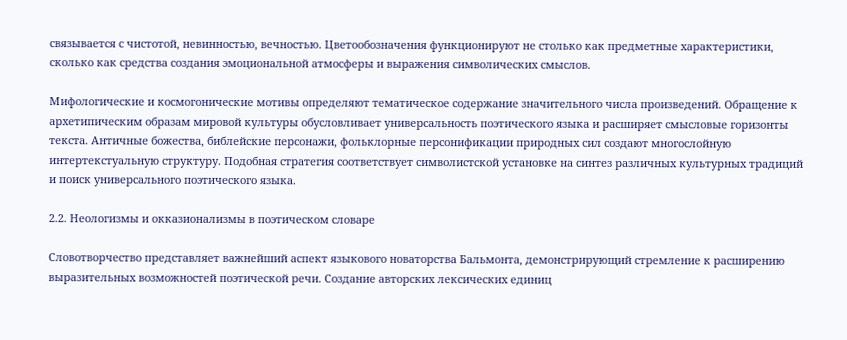связывается с чистотой, невинностью, вечностью. Цветообозначения функционируют не столько как предметные характеристики, сколько как средства создания эмоциональной атмосферы и выражения символических смыслов.

Мифологические и космогонические мотивы определяют тематическое содержание значительного числа произведений. Обращение к архетипическим образам мировой культуры обусловливает универсальность поэтического языка и расширяет смысловые горизонты текста. Античные божества, библейские персонажи, фольклорные персонификации природных сил создают многослойную интертекстуальную структуру. Подобная стратегия соответствует символистской установке на синтез различных культурных традиций и поиск универсального поэтического языка.

2.2. Неологизмы и окказионализмы в поэтическом словаре

Словотворчество представляет важнейший аспект языкового новаторства Бальмонта, демонстрирующий стремление к расширению выразительных возможностей поэтической речи. Создание авторских лексических единиц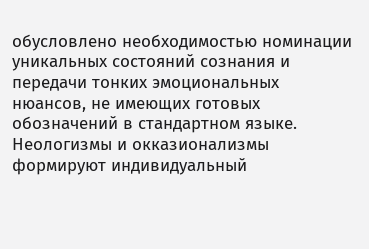обусловлено необходимостью номинации уникальных состояний сознания и передачи тонких эмоциональных нюансов, не имеющих готовых обозначений в стандартном языке. Неологизмы и окказионализмы формируют индивидуальный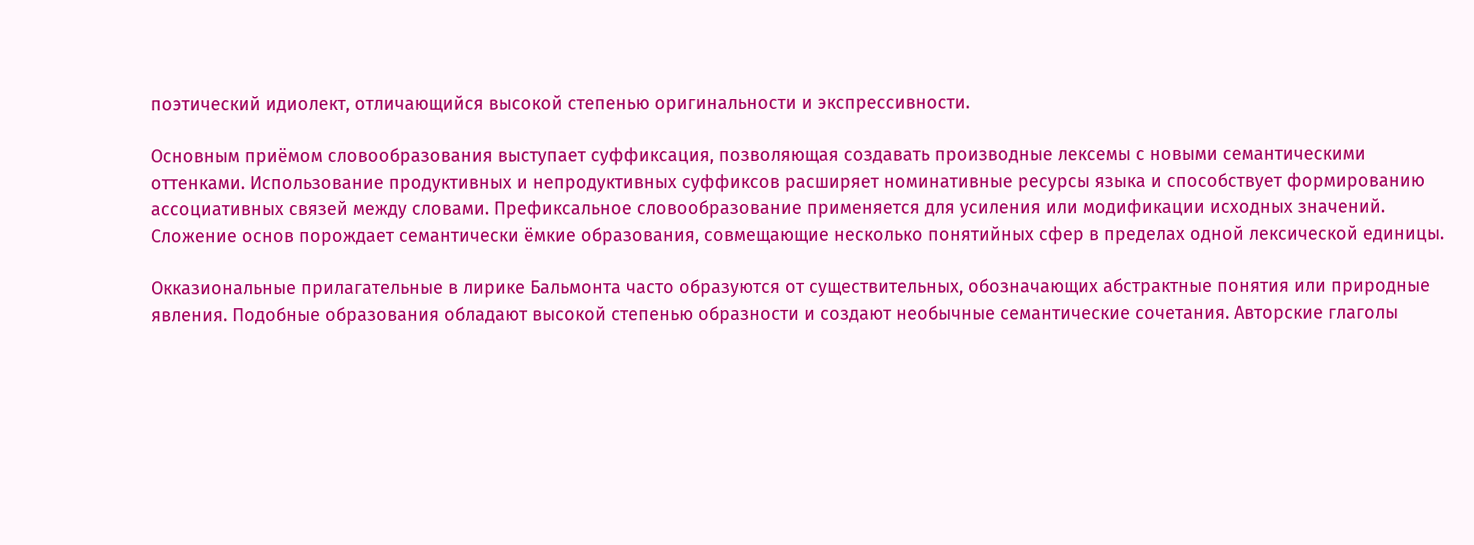поэтический идиолект, отличающийся высокой степенью оригинальности и экспрессивности.

Основным приёмом словообразования выступает суффиксация, позволяющая создавать производные лексемы с новыми семантическими оттенками. Использование продуктивных и непродуктивных суффиксов расширяет номинативные ресурсы языка и способствует формированию ассоциативных связей между словами. Префиксальное словообразование применяется для усиления или модификации исходных значений. Сложение основ порождает семантически ёмкие образования, совмещающие несколько понятийных сфер в пределах одной лексической единицы.

Окказиональные прилагательные в лирике Бальмонта часто образуются от существительных, обозначающих абстрактные понятия или природные явления. Подобные образования обладают высокой степенью образности и создают необычные семантические сочетания. Авторские глаголы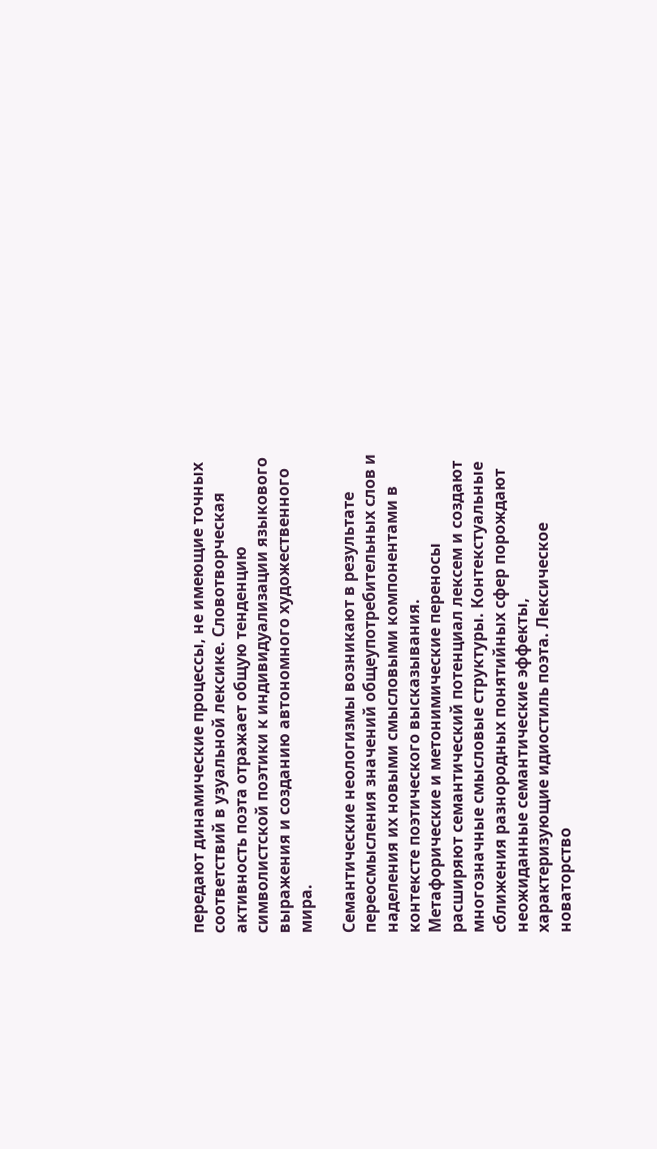передают динамические процессы, не имеющие точных соответствий в узуальной лексике. Словотворческая активность поэта отражает общую тенденцию символистской поэтики к индивидуализации языкового выражения и созданию автономного художественного мира.

Семантические неологизмы возникают в результате переосмысления значений общеупотребительных слов и наделения их новыми смысловыми компонентами в контексте поэтического высказывания. Метафорические и метонимические переносы расширяют семантический потенциал лексем и создают многозначные смысловые структуры. Контекстуальные сближения разнородных понятийных сфер порождают неожиданные семантические эффекты, характеризующие идиостиль поэта. Лексическое новаторство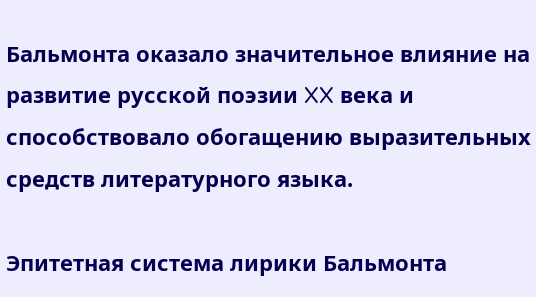Бальмонта оказало значительное влияние на развитие русской поэзии XX века и способствовало обогащению выразительных средств литературного языка.

Эпитетная система лирики Бальмонта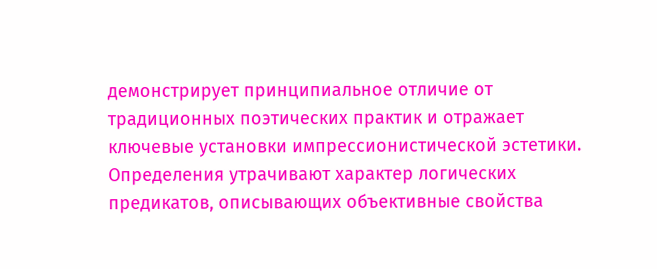демонстрирует принципиальное отличие от традиционных поэтических практик и отражает ключевые установки импрессионистической эстетики. Определения утрачивают характер логических предикатов, описывающих объективные свойства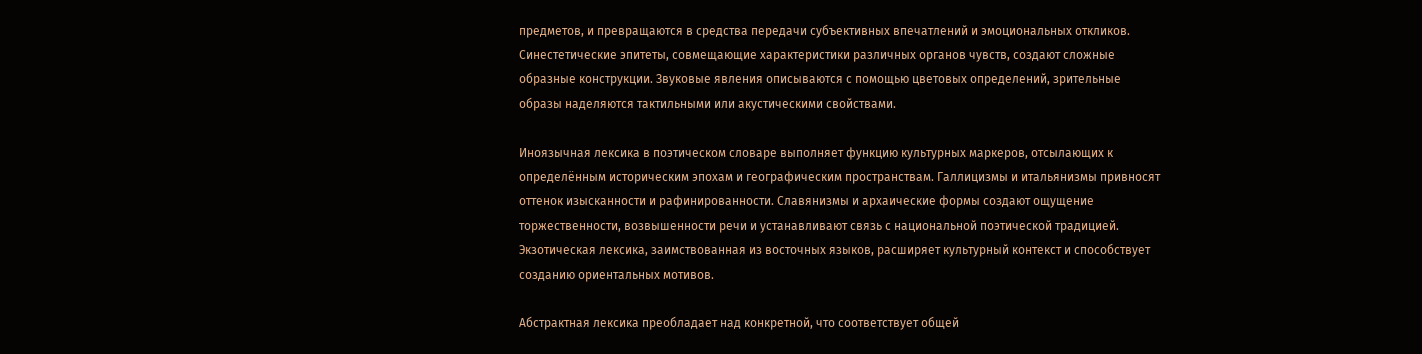предметов, и превращаются в средства передачи субъективных впечатлений и эмоциональных откликов. Синестетические эпитеты, совмещающие характеристики различных органов чувств, создают сложные образные конструкции. Звуковые явления описываются с помощью цветовых определений, зрительные образы наделяются тактильными или акустическими свойствами.

Иноязычная лексика в поэтическом словаре выполняет функцию культурных маркеров, отсылающих к определённым историческим эпохам и географическим пространствам. Галлицизмы и итальянизмы привносят оттенок изысканности и рафинированности. Славянизмы и архаические формы создают ощущение торжественности, возвышенности речи и устанавливают связь с национальной поэтической традицией. Экзотическая лексика, заимствованная из восточных языков, расширяет культурный контекст и способствует созданию ориентальных мотивов.

Абстрактная лексика преобладает над конкретной, что соответствует общей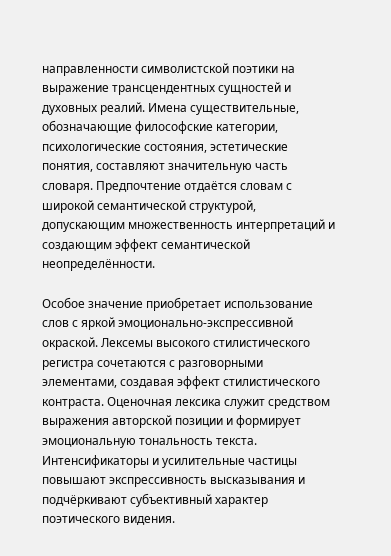направленности символистской поэтики на выражение трансцендентных сущностей и духовных реалий. Имена существительные, обозначающие философские категории, психологические состояния, эстетические понятия, составляют значительную часть словаря. Предпочтение отдаётся словам с широкой семантической структурой, допускающим множественность интерпретаций и создающим эффект семантической неопределённости.

Особое значение приобретает использование слов с яркой эмоционально-экспрессивной окраской. Лексемы высокого стилистического регистра сочетаются с разговорными элементами, создавая эффект стилистического контраста. Оценочная лексика служит средством выражения авторской позиции и формирует эмоциональную тональность текста. Интенсификаторы и усилительные частицы повышают экспрессивность высказывания и подчёркивают субъективный характер поэтического видения.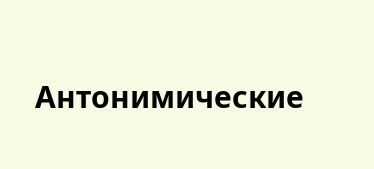Антонимические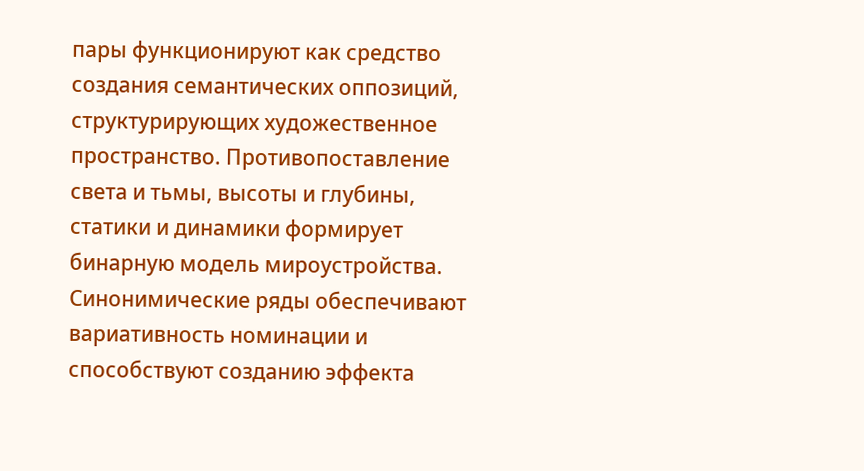пары функционируют как средство создания семантических оппозиций, структурирующих художественное пространство. Противопоставление света и тьмы, высоты и глубины, статики и динамики формирует бинарную модель мироустройства. Синонимические ряды обеспечивают вариативность номинации и способствуют созданию эффекта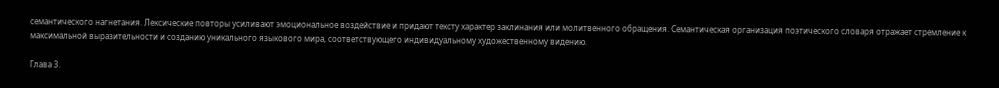семантического нагнетания. Лексические повторы усиливают эмоциональное воздействие и придают тексту характер заклинания или молитвенного обращения. Семантическая организация поэтического словаря отражает стремление к максимальной выразительности и созданию уникального языкового мира, соответствующего индивидуальному художественному видению.

Глава 3.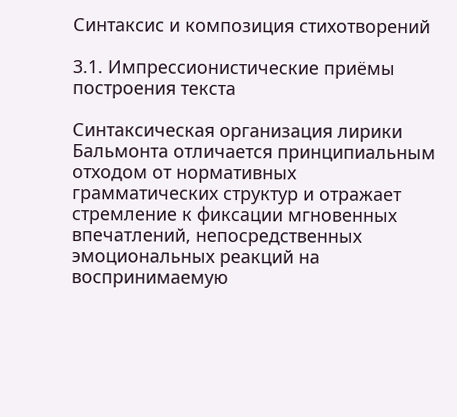Синтаксис и композиция стихотворений

3.1. Импрессионистические приёмы построения текста

Синтаксическая организация лирики Бальмонта отличается принципиальным отходом от нормативных грамматических структур и отражает стремление к фиксации мгновенных впечатлений, непосредственных эмоциональных реакций на воспринимаемую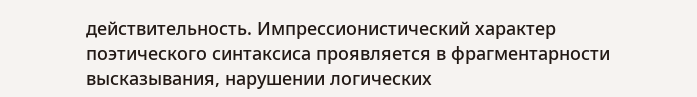действительность. Импрессионистический характер поэтического синтаксиса проявляется в фрагментарности высказывания, нарушении логических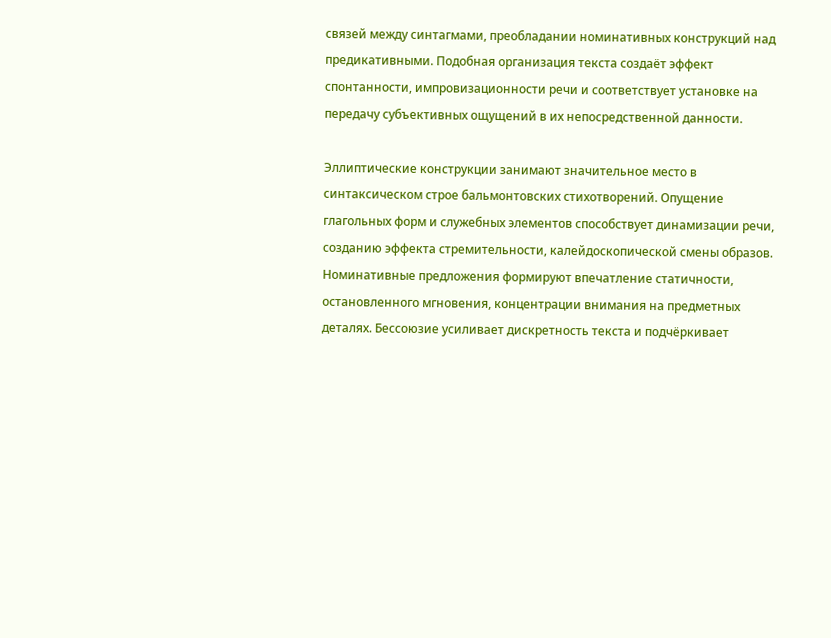связей между синтагмами, преобладании номинативных конструкций над предикативными. Подобная организация текста создаёт эффект спонтанности, импровизационности речи и соответствует установке на передачу субъективных ощущений в их непосредственной данности.

Эллиптические конструкции занимают значительное место в синтаксическом строе бальмонтовских стихотворений. Опущение глагольных форм и служебных элементов способствует динамизации речи, созданию эффекта стремительности, калейдоскопической смены образов. Номинативные предложения формируют впечатление статичности, остановленного мгновения, концентрации внимания на предметных деталях. Бессоюзие усиливает дискретность текста и подчёркивает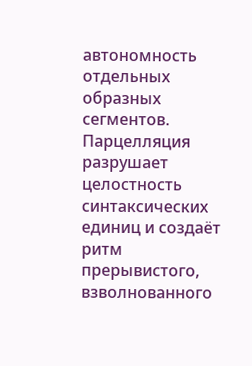автономность отдельных образных сегментов. Парцелляция разрушает целостность синтаксических единиц и создаёт ритм прерывистого, взволнованного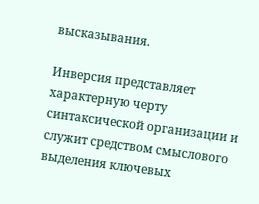высказывания.

Инверсия представляет характерную черту синтаксической организации и служит средством смыслового выделения ключевых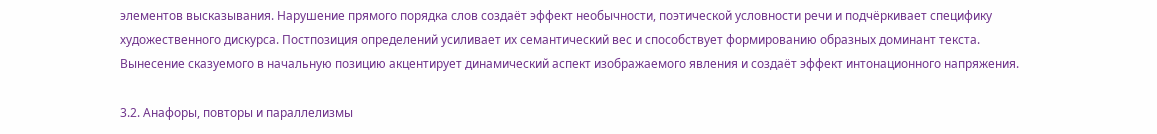элементов высказывания. Нарушение прямого порядка слов создаёт эффект необычности, поэтической условности речи и подчёркивает специфику художественного дискурса. Постпозиция определений усиливает их семантический вес и способствует формированию образных доминант текста. Вынесение сказуемого в начальную позицию акцентирует динамический аспект изображаемого явления и создаёт эффект интонационного напряжения.

3.2. Анафоры, повторы и параллелизмы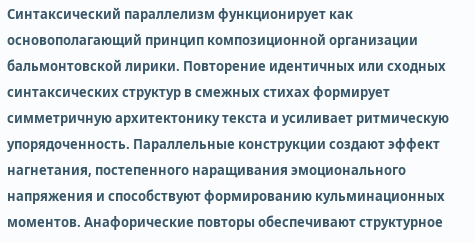Синтаксический параллелизм функционирует как основополагающий принцип композиционной организации бальмонтовской лирики. Повторение идентичных или сходных синтаксических структур в смежных стихах формирует симметричную архитектонику текста и усиливает ритмическую упорядоченность. Параллельные конструкции создают эффект нагнетания, постепенного наращивания эмоционального напряжения и способствуют формированию кульминационных моментов. Анафорические повторы обеспечивают структурное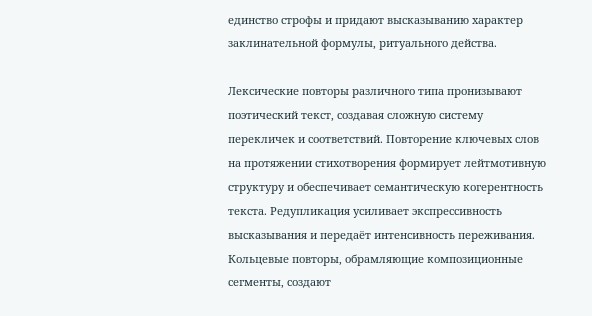единство строфы и придают высказыванию характер заклинательной формулы, ритуального действа.

Лексические повторы различного типа пронизывают поэтический текст, создавая сложную систему перекличек и соответствий. Повторение ключевых слов на протяжении стихотворения формирует лейтмотивную структуру и обеспечивает семантическую когерентность текста. Редупликация усиливает экспрессивность высказывания и передаёт интенсивность переживания. Кольцевые повторы, обрамляющие композиционные сегменты, создают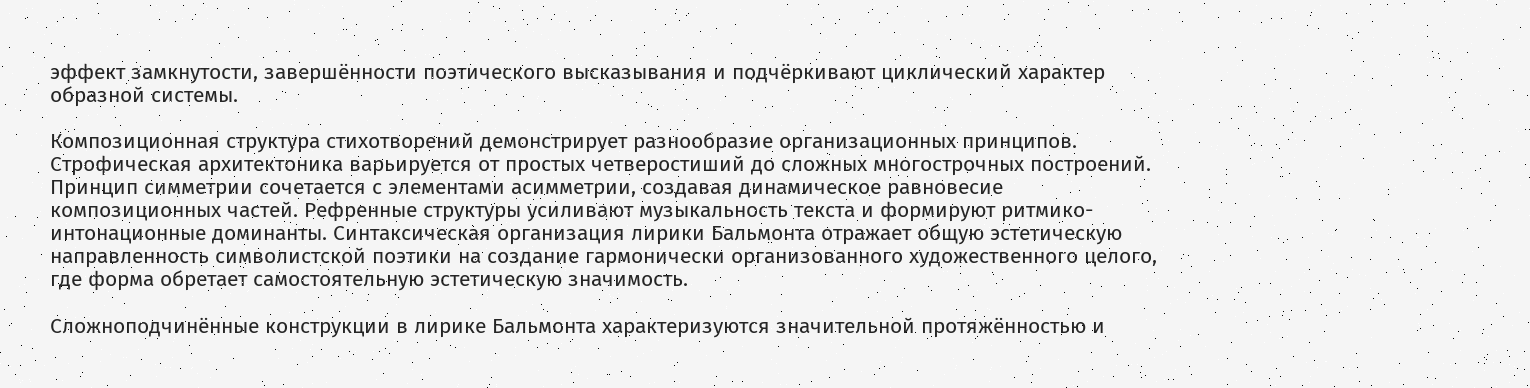эффект замкнутости, завершённости поэтического высказывания и подчёркивают циклический характер образной системы.

Композиционная структура стихотворений демонстрирует разнообразие организационных принципов. Строфическая архитектоника варьируется от простых четверостиший до сложных многострочных построений. Принцип симметрии сочетается с элементами асимметрии, создавая динамическое равновесие композиционных частей. Рефренные структуры усиливают музыкальность текста и формируют ритмико-интонационные доминанты. Синтаксическая организация лирики Бальмонта отражает общую эстетическую направленность символистской поэтики на создание гармонически организованного художественного целого, где форма обретает самостоятельную эстетическую значимость.

Сложноподчинённые конструкции в лирике Бальмонта характеризуются значительной протяжённостью и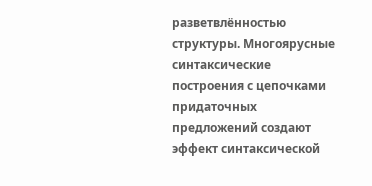разветвлённостью структуры. Многоярусные синтаксические построения с цепочками придаточных предложений создают эффект синтаксической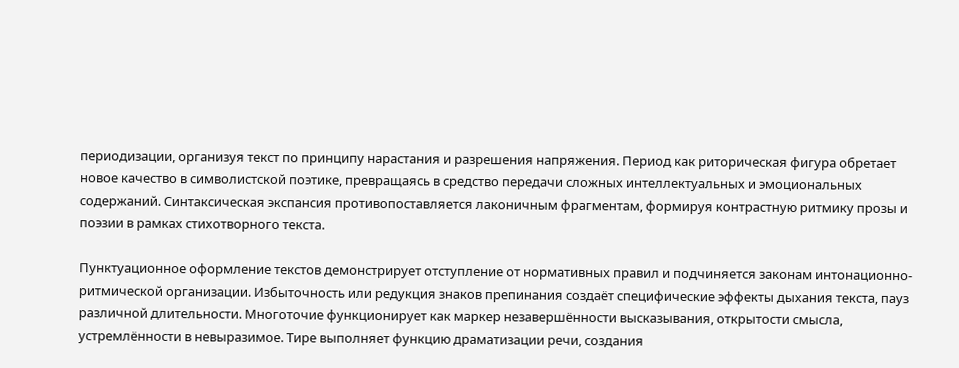периодизации, организуя текст по принципу нарастания и разрешения напряжения. Период как риторическая фигура обретает новое качество в символистской поэтике, превращаясь в средство передачи сложных интеллектуальных и эмоциональных содержаний. Синтаксическая экспансия противопоставляется лаконичным фрагментам, формируя контрастную ритмику прозы и поэзии в рамках стихотворного текста.

Пунктуационное оформление текстов демонстрирует отступление от нормативных правил и подчиняется законам интонационно-ритмической организации. Избыточность или редукция знаков препинания создаёт специфические эффекты дыхания текста, пауз различной длительности. Многоточие функционирует как маркер незавершённости высказывания, открытости смысла, устремлённости в невыразимое. Тире выполняет функцию драматизации речи, создания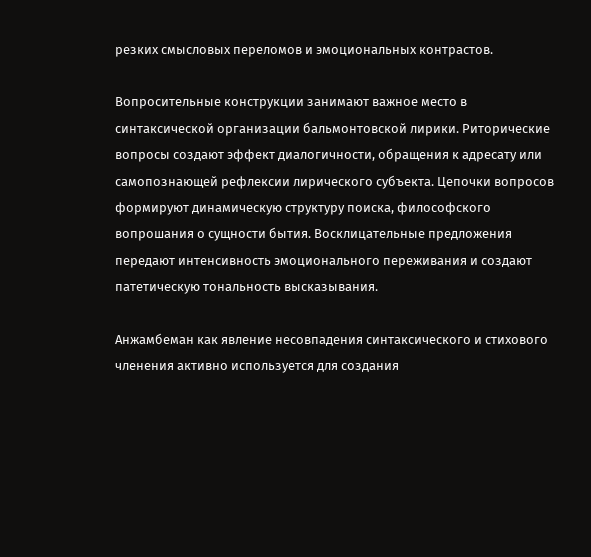резких смысловых переломов и эмоциональных контрастов.

Вопросительные конструкции занимают важное место в синтаксической организации бальмонтовской лирики. Риторические вопросы создают эффект диалогичности, обращения к адресату или самопознающей рефлексии лирического субъекта. Цепочки вопросов формируют динамическую структуру поиска, философского вопрошания о сущности бытия. Восклицательные предложения передают интенсивность эмоционального переживания и создают патетическую тональность высказывания.

Анжамбеман как явление несовпадения синтаксического и стихового членения активно используется для создания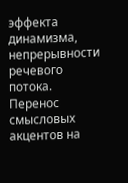эффекта динамизма, непрерывности речевого потока. Перенос смысловых акцентов на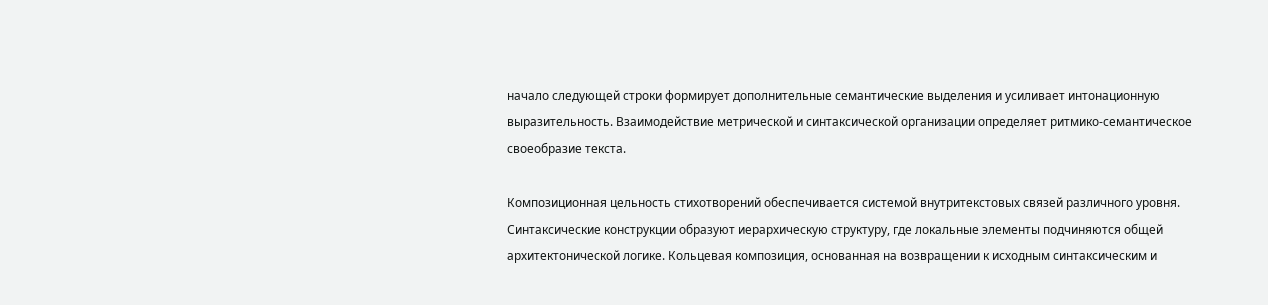начало следующей строки формирует дополнительные семантические выделения и усиливает интонационную выразительность. Взаимодействие метрической и синтаксической организации определяет ритмико-семантическое своеобразие текста.

Композиционная цельность стихотворений обеспечивается системой внутритекстовых связей различного уровня. Синтаксические конструкции образуют иерархическую структуру, где локальные элементы подчиняются общей архитектонической логике. Кольцевая композиция, основанная на возвращении к исходным синтаксическим и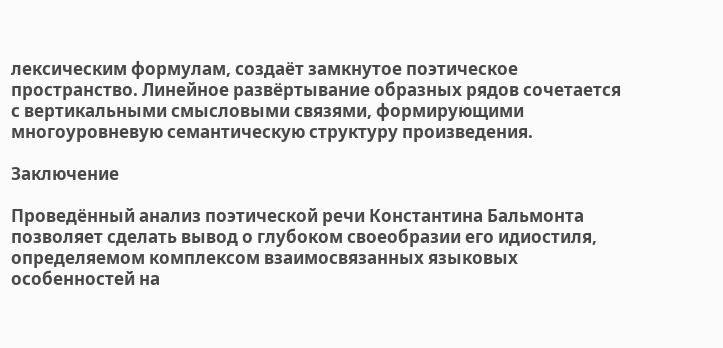лексическим формулам, создаёт замкнутое поэтическое пространство. Линейное развёртывание образных рядов сочетается с вертикальными смысловыми связями, формирующими многоуровневую семантическую структуру произведения.

Заключение

Проведённый анализ поэтической речи Константина Бальмонта позволяет сделать вывод о глубоком своеобразии его идиостиля, определяемом комплексом взаимосвязанных языковых особенностей на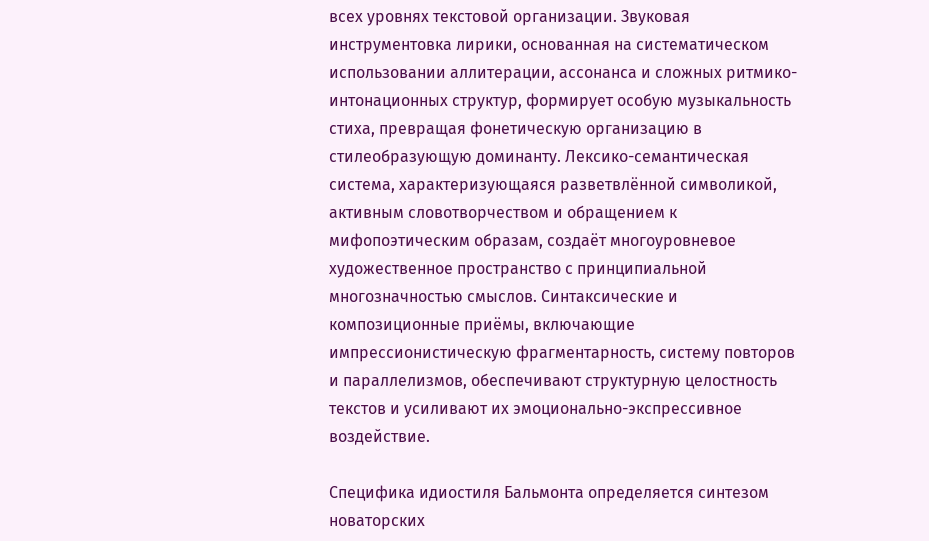всех уровнях текстовой организации. Звуковая инструментовка лирики, основанная на систематическом использовании аллитерации, ассонанса и сложных ритмико-интонационных структур, формирует особую музыкальность стиха, превращая фонетическую организацию в стилеобразующую доминанту. Лексико-семантическая система, характеризующаяся разветвлённой символикой, активным словотворчеством и обращением к мифопоэтическим образам, создаёт многоуровневое художественное пространство с принципиальной многозначностью смыслов. Синтаксические и композиционные приёмы, включающие импрессионистическую фрагментарность, систему повторов и параллелизмов, обеспечивают структурную целостность текстов и усиливают их эмоционально-экспрессивное воздействие.

Специфика идиостиля Бальмонта определяется синтезом новаторских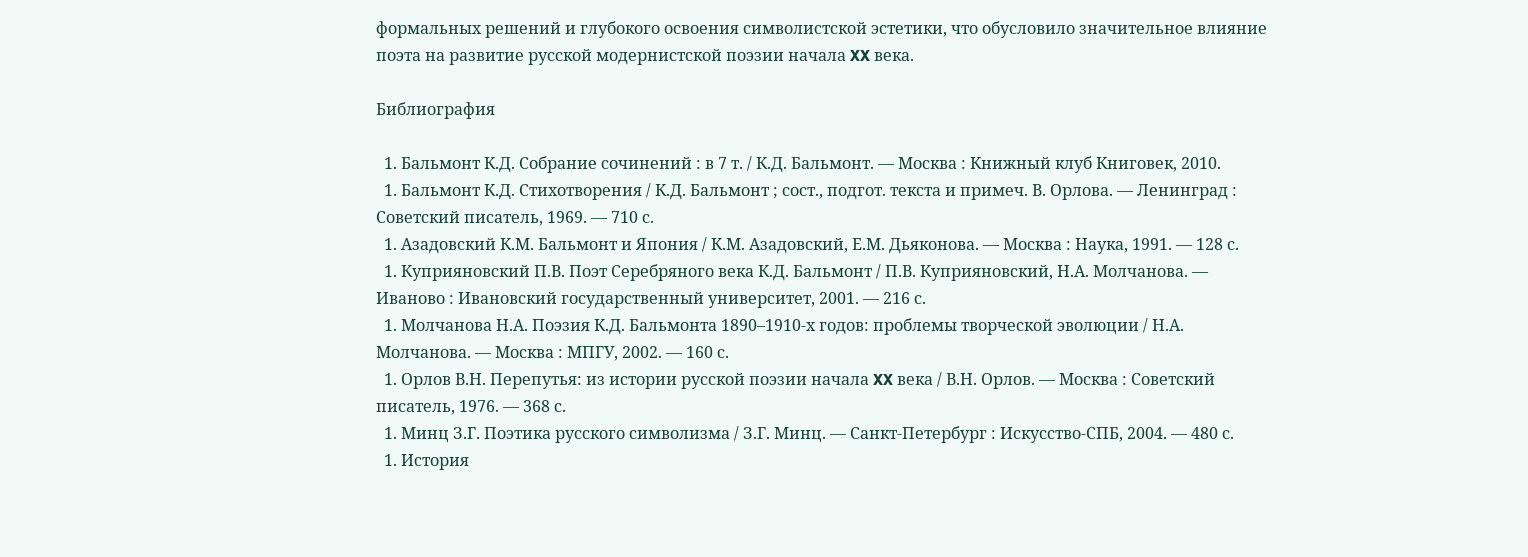формальных решений и глубокого освоения символистской эстетики, что обусловило значительное влияние поэта на развитие русской модернистской поэзии начала XX века.

Библиография

  1. Бальмонт К.Д. Собрание сочинений : в 7 т. / К.Д. Бальмонт. — Москва : Книжный клуб Книговек, 2010.
  1. Бальмонт К.Д. Стихотворения / К.Д. Бальмонт ; сост., подгот. текста и примеч. В. Орлова. — Ленинград : Советский писатель, 1969. — 710 с.
  1. Азадовский К.М. Бальмонт и Япония / К.М. Азадовский, Е.М. Дьяконова. — Москва : Наука, 1991. — 128 с.
  1. Куприяновский П.В. Поэт Серебряного века К.Д. Бальмонт / П.В. Куприяновский, Н.А. Молчанова. — Иваново : Ивановский государственный университет, 2001. — 216 с.
  1. Молчанова Н.А. Поэзия К.Д. Бальмонта 1890–1910-х годов: проблемы творческой эволюции / Н.А. Молчанова. — Москва : МПГУ, 2002. — 160 с.
  1. Орлов В.Н. Перепутья: из истории русской поэзии начала XX века / В.Н. Орлов. — Москва : Советский писатель, 1976. — 368 с.
  1. Минц З.Г. Поэтика русского символизма / З.Г. Минц. — Санкт-Петербург : Искусство-СПБ, 2004. — 480 с.
  1. История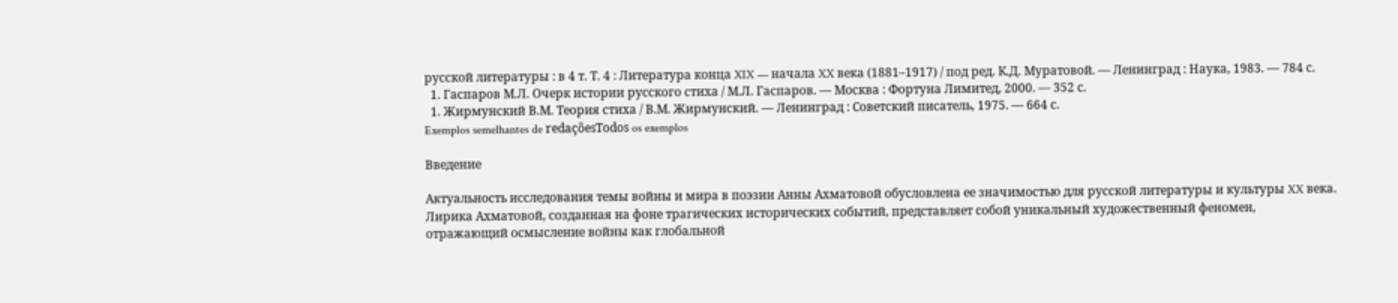русской литературы : в 4 т. Т. 4 : Литература конца XIX — начала XX века (1881–1917) / под ред. К.Д. Муратовой. — Ленинград : Наука, 1983. — 784 с.
  1. Гаспаров М.Л. Очерк истории русского стиха / М.Л. Гаспаров. — Москва : Фортуна Лимитед, 2000. — 352 с.
  1. Жирмунский В.М. Теория стиха / В.М. Жирмунский. — Ленинград : Советский писатель, 1975. — 664 с.
Exemplos semelhantes de redaçõesTodos os exemplos

Введение

Актуальность исследования темы войны и мира в поэзии Анны Ахматовой обусловлена ее значимостью для русской литературы и культуры XX века. Лирика Ахматовой, созданная на фоне трагических исторических событий, представляет собой уникальный художественный феномен, отражающий осмысление войны как глобальной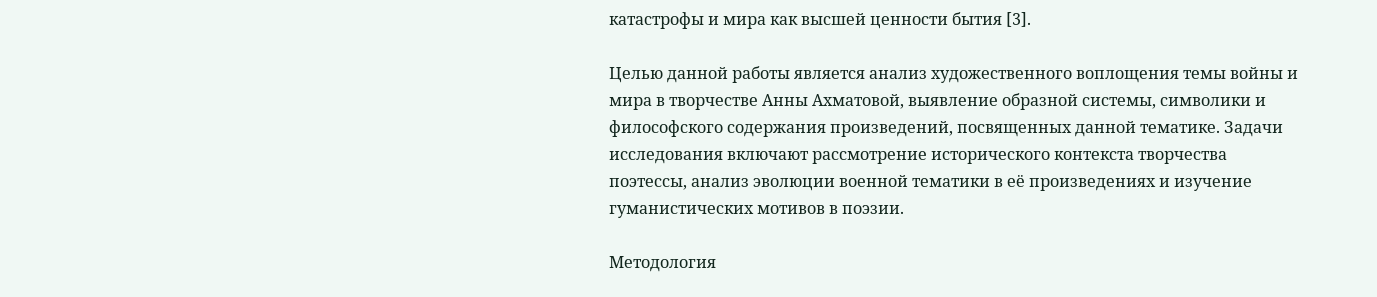катастрофы и мира как высшей ценности бытия [3].

Целью данной работы является анализ художественного воплощения темы войны и мира в творчестве Анны Ахматовой, выявление образной системы, символики и философского содержания произведений, посвященных данной тематике. Задачи исследования включают рассмотрение исторического контекста творчества поэтессы, анализ эволюции военной тематики в её произведениях и изучение гуманистических мотивов в поэзии.

Методология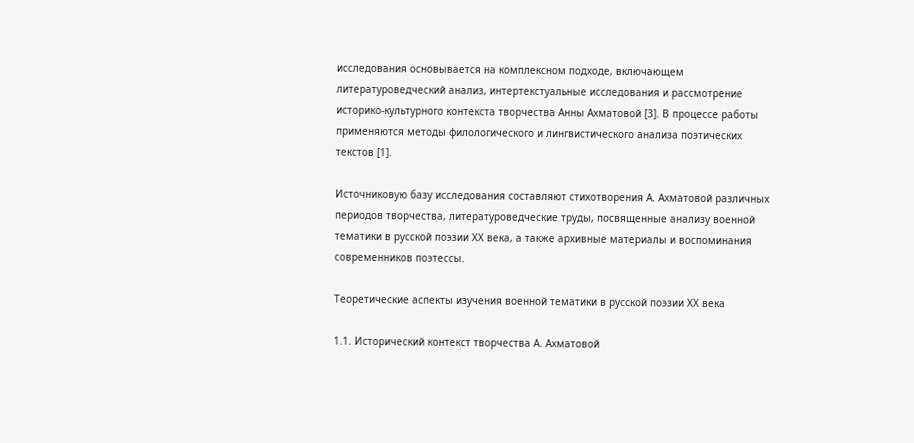исследования основывается на комплексном подходе, включающем литературоведческий анализ, интертекстуальные исследования и рассмотрение историко-культурного контекста творчества Анны Ахматовой [3]. В процессе работы применяются методы филологического и лингвистического анализа поэтических текстов [1].

Источниковую базу исследования составляют стихотворения А. Ахматовой различных периодов творчества, литературоведческие труды, посвященные анализу военной тематики в русской поэзии XX века, а также архивные материалы и воспоминания современников поэтессы.

Теоретические аспекты изучения военной тематики в русской поэзии XX века

1.1. Исторический контекст творчества А. Ахматовой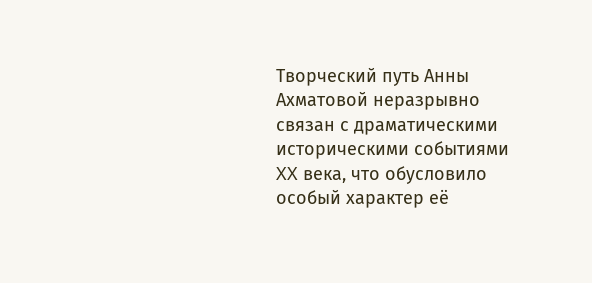Творческий путь Анны Ахматовой неразрывно связан с драматическими историческими событиями XX века, что обусловило особый характер её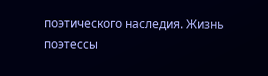поэтического наследия. Жизнь поэтессы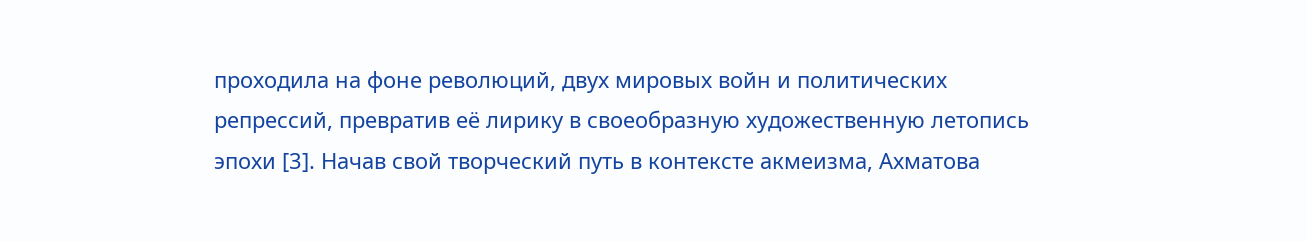проходила на фоне революций, двух мировых войн и политических репрессий, превратив её лирику в своеобразную художественную летопись эпохи [3]. Начав свой творческий путь в контексте акмеизма, Ахматова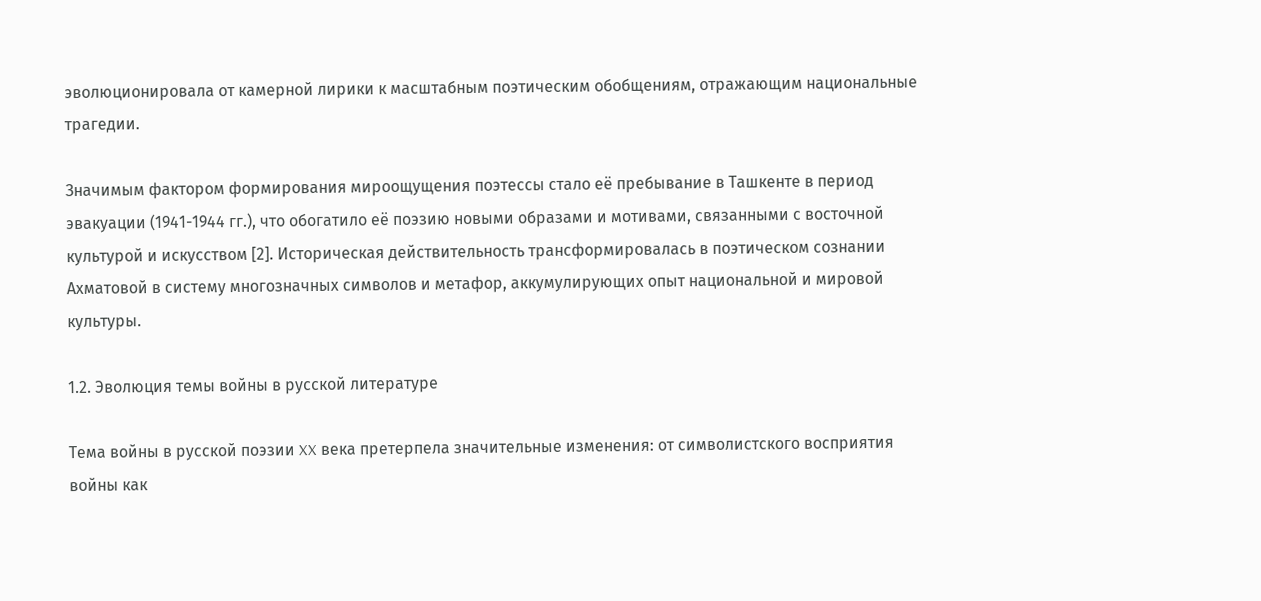эволюционировала от камерной лирики к масштабным поэтическим обобщениям, отражающим национальные трагедии.

Значимым фактором формирования мироощущения поэтессы стало её пребывание в Ташкенте в период эвакуации (1941-1944 гг.), что обогатило её поэзию новыми образами и мотивами, связанными с восточной культурой и искусством [2]. Историческая действительность трансформировалась в поэтическом сознании Ахматовой в систему многозначных символов и метафор, аккумулирующих опыт национальной и мировой культуры.

1.2. Эволюция темы войны в русской литературе

Тема войны в русской поэзии XX века претерпела значительные изменения: от символистского восприятия войны как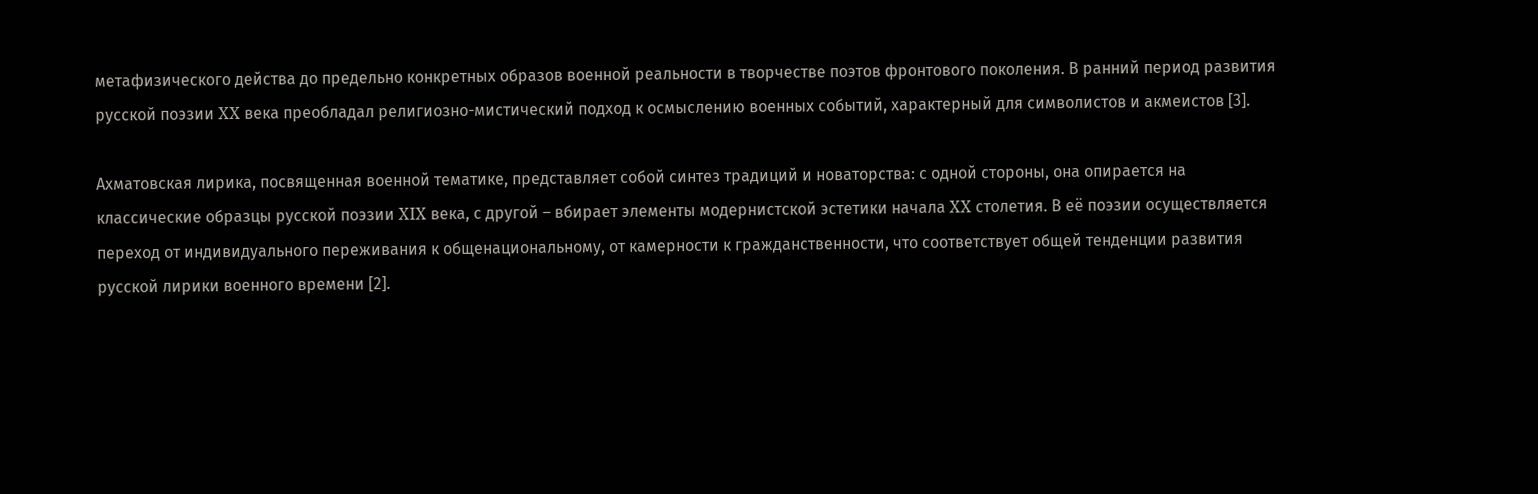метафизического действа до предельно конкретных образов военной реальности в творчестве поэтов фронтового поколения. В ранний период развития русской поэзии XX века преобладал религиозно-мистический подход к осмыслению военных событий, характерный для символистов и акмеистов [3].

Ахматовская лирика, посвященная военной тематике, представляет собой синтез традиций и новаторства: с одной стороны, она опирается на классические образцы русской поэзии XIX века, с другой – вбирает элементы модернистской эстетики начала XX столетия. В её поэзии осуществляется переход от индивидуального переживания к общенациональному, от камерности к гражданственности, что соответствует общей тенденции развития русской лирики военного времени [2].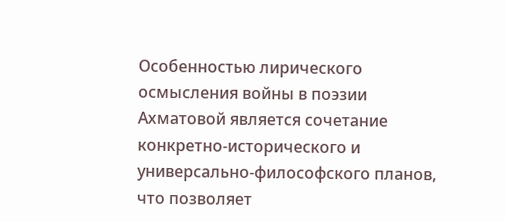Особенностью лирического осмысления войны в поэзии Ахматовой является сочетание конкретно-исторического и универсально-философского планов, что позволяет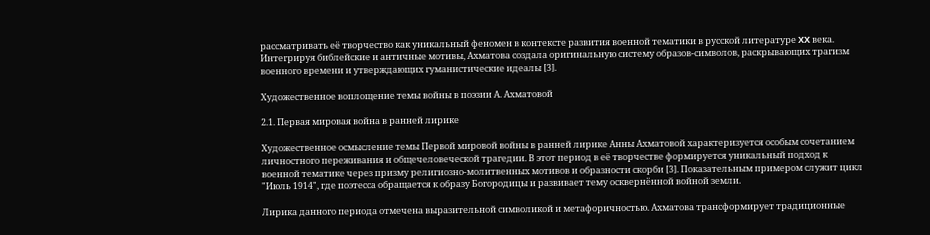рассматривать её творчество как уникальный феномен в контексте развития военной тематики в русской литературе XX века. Интегрируя библейские и античные мотивы, Ахматова создала оригинальную систему образов-символов, раскрывающих трагизм военного времени и утверждающих гуманистические идеалы [3].

Художественное воплощение темы войны в поэзии А. Ахматовой

2.1. Первая мировая война в ранней лирике

Художественное осмысление темы Первой мировой войны в ранней лирике Анны Ахматовой характеризуется особым сочетанием личностного переживания и общечеловеческой трагедии. В этот период в её творчестве формируется уникальный подход к военной тематике через призму религиозно-молитвенных мотивов и образности скорби [3]. Показательным примером служит цикл "Июль 1914", где поэтесса обращается к образу Богородицы и развивает тему осквернённой войной земли.

Лирика данного периода отмечена выразительной символикой и метафоричностью. Ахматова трансформирует традиционные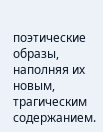поэтические образы, наполняя их новым, трагическим содержанием.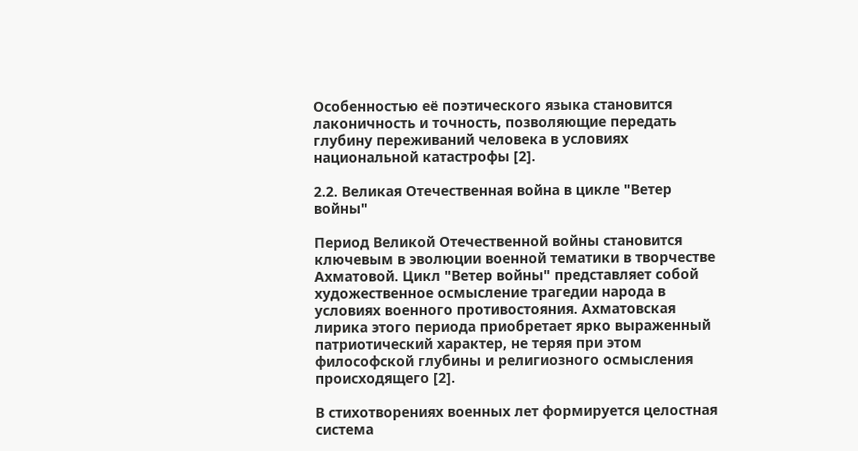Особенностью её поэтического языка становится лаконичность и точность, позволяющие передать глубину переживаний человека в условиях национальной катастрофы [2].

2.2. Великая Отечественная война в цикле "Ветер войны"

Период Великой Отечественной войны становится ключевым в эволюции военной тематики в творчестве Ахматовой. Цикл "Ветер войны" представляет собой художественное осмысление трагедии народа в условиях военного противостояния. Ахматовская лирика этого периода приобретает ярко выраженный патриотический характер, не теряя при этом философской глубины и религиозного осмысления происходящего [2].

В стихотворениях военных лет формируется целостная система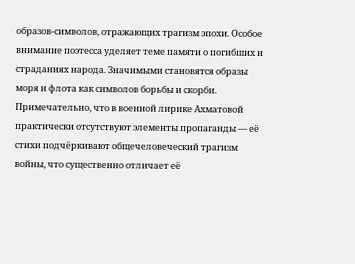образов-символов, отражающих трагизм эпохи. Особое внимание поэтесса уделяет теме памяти о погибших и страданиях народа. Значимыми становятся образы моря и флота как символов борьбы и скорби. Примечательно, что в военной лирике Ахматовой практически отсутствуют элементы пропаганды — её стихи подчёркивают общечеловеческий трагизм войны, что существенно отличает её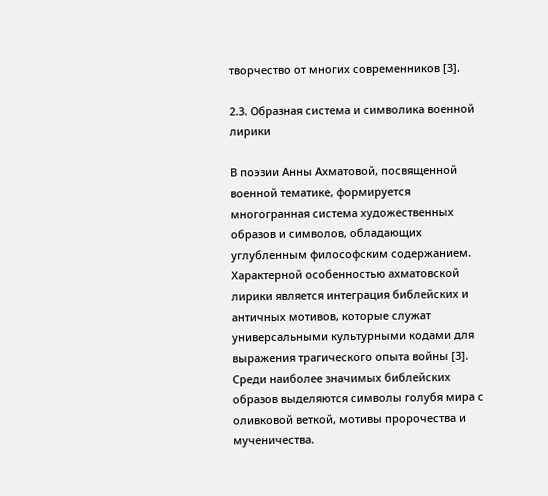творчество от многих современников [3].

2.3. Образная система и символика военной лирики

В поэзии Анны Ахматовой, посвященной военной тематике, формируется многогранная система художественных образов и символов, обладающих углубленным философским содержанием. Характерной особенностью ахматовской лирики является интеграция библейских и античных мотивов, которые служат универсальными культурными кодами для выражения трагического опыта войны [3]. Среди наиболее значимых библейских образов выделяются символы голубя мира с оливковой веткой, мотивы пророчества и мученичества.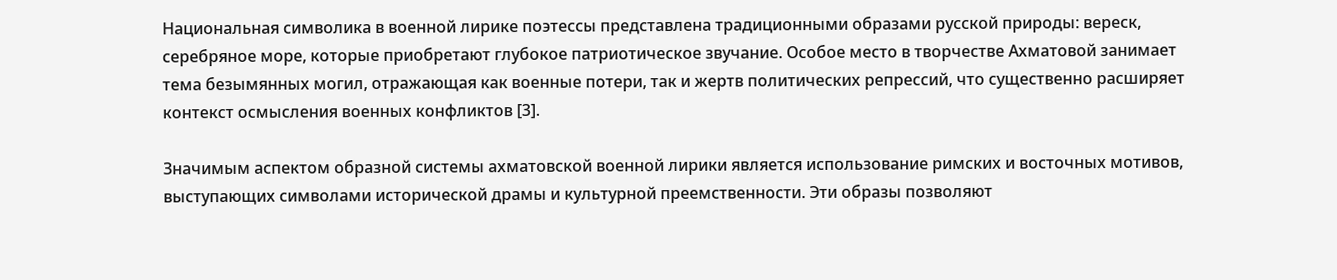Национальная символика в военной лирике поэтессы представлена традиционными образами русской природы: вереск, серебряное море, которые приобретают глубокое патриотическое звучание. Особое место в творчестве Ахматовой занимает тема безымянных могил, отражающая как военные потери, так и жертв политических репрессий, что существенно расширяет контекст осмысления военных конфликтов [3].

Значимым аспектом образной системы ахматовской военной лирики является использование римских и восточных мотивов, выступающих символами исторической драмы и культурной преемственности. Эти образы позволяют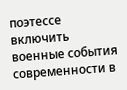поэтессе включить военные события современности в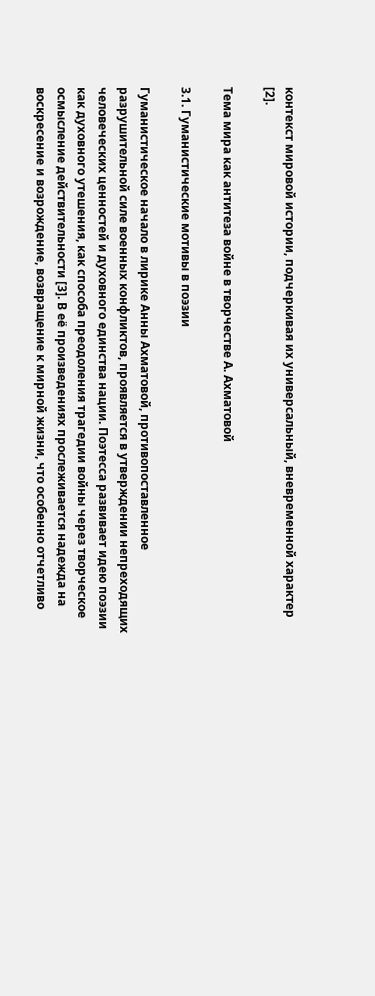контекст мировой истории, подчеркивая их универсальный, вневременной характер [2].

Тема мира как антитеза войне в творчестве А. Ахматовой

3.1. Гуманистические мотивы в поэзии

Гуманистическое начало в лирике Анны Ахматовой, противопоставленное разрушительной силе военных конфликтов, проявляется в утверждении непреходящих человеческих ценностей и духовного единства нации. Поэтесса развивает идею поэзии как духовного утешения, как способа преодоления трагедии войны через творческое осмысление действительности [3]. В её произведениях прослеживается надежда на воскресение и возрождение, возвращение к мирной жизни, что особенно отчетливо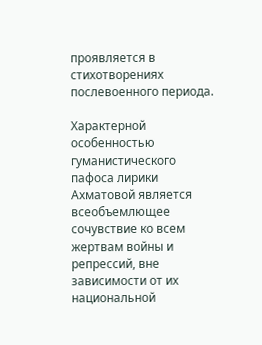проявляется в стихотворениях послевоенного периода.

Характерной особенностью гуманистического пафоса лирики Ахматовой является всеобъемлющее сочувствие ко всем жертвам войны и репрессий, вне зависимости от их национальной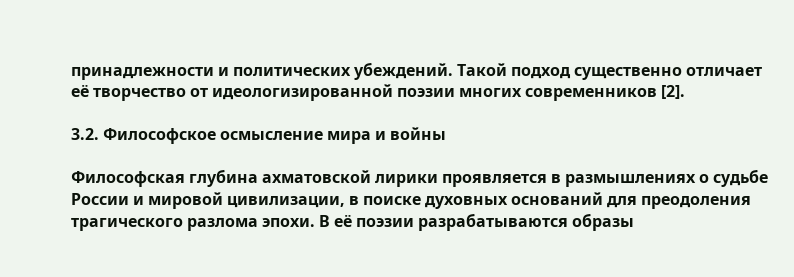принадлежности и политических убеждений. Такой подход существенно отличает её творчество от идеологизированной поэзии многих современников [2].

3.2. Философское осмысление мира и войны

Философская глубина ахматовской лирики проявляется в размышлениях о судьбе России и мировой цивилизации, в поиске духовных оснований для преодоления трагического разлома эпохи. В её поэзии разрабатываются образы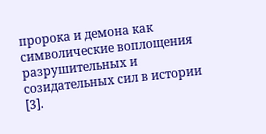пророка и демона как символические воплощения разрушительных и созидательных сил в истории [3].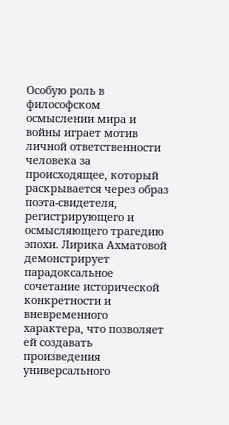Особую роль в философском осмыслении мира и войны играет мотив личной ответственности человека за происходящее, который раскрывается через образ поэта-свидетеля, регистрирующего и осмысляющего трагедию эпохи. Лирика Ахматовой демонстрирует парадоксальное сочетание исторической конкретности и вневременного характера, что позволяет ей создавать произведения универсального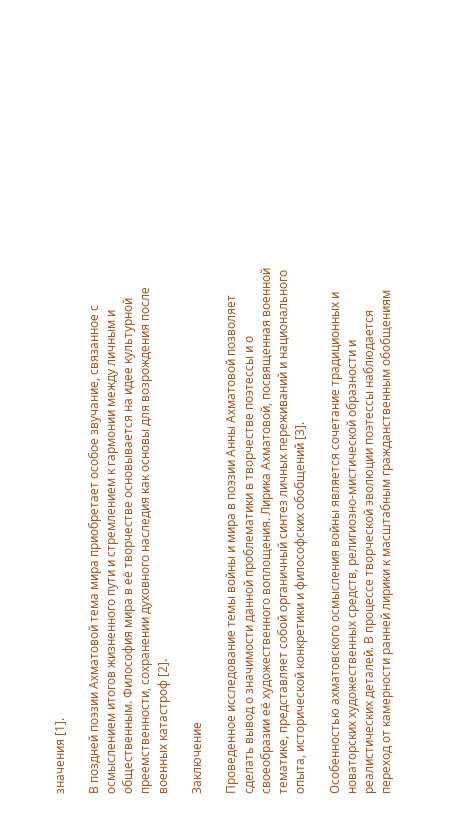значения [1].

В поздней поэзии Ахматовой тема мира приобретает особое звучание, связанное с осмыслением итогов жизненного пути и стремлением к гармонии между личным и общественным. Философия мира в её творчестве основывается на идее культурной преемственности, сохранении духовного наследия как основы для возрождения после военных катастроф [2].

Заключение

Проведенное исследование темы войны и мира в поэзии Анны Ахматовой позволяет сделать вывод о значимости данной проблематики в творчестве поэтессы и о своеобразии её художественного воплощения. Лирика Ахматовой, посвященная военной тематике, представляет собой органичный синтез личных переживаний и национального опыта, исторической конкретики и философских обобщений [3].

Особенностью ахматовского осмысления войны является сочетание традиционных и новаторских художественных средств, религиозно-мистической образности и реалистических деталей. В процессе творческой эволюции поэтессы наблюдается переход от камерности ранней лирики к масштабным гражданственным обобщениям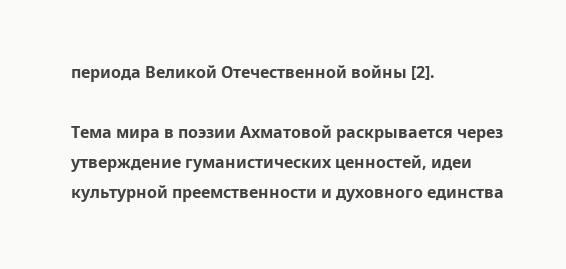периода Великой Отечественной войны [2].

Тема мира в поэзии Ахматовой раскрывается через утверждение гуманистических ценностей, идеи культурной преемственности и духовного единства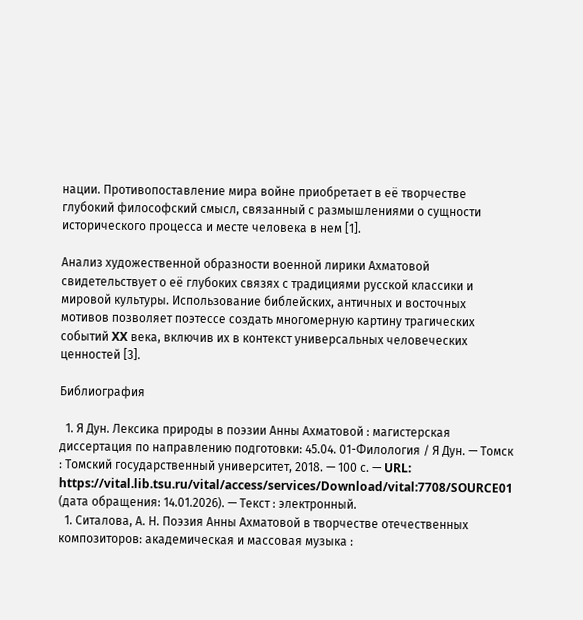нации. Противопоставление мира войне приобретает в её творчестве глубокий философский смысл, связанный с размышлениями о сущности исторического процесса и месте человека в нем [1].

Анализ художественной образности военной лирики Ахматовой свидетельствует о её глубоких связях с традициями русской классики и мировой культуры. Использование библейских, античных и восточных мотивов позволяет поэтессе создать многомерную картину трагических событий XX века, включив их в контекст универсальных человеческих ценностей [3].

Библиография

  1. Я Дун. Лексика природы в поэзии Анны Ахматовой : магистерская диссертация по направлению подготовки: 45.04. 01-Филология / Я Дун. — Томск : Томский государственный университет, 2018. — 100 с. — URL: https://vital.lib.tsu.ru/vital/access/services/Download/vital:7708/SOURCE01 (дата обращения: 14.01.2026). — Текст : электронный.
  1. Ситалова, А. Н. Поэзия Анны Ахматовой в творчестве отечественных композиторов: академическая и массовая музыка :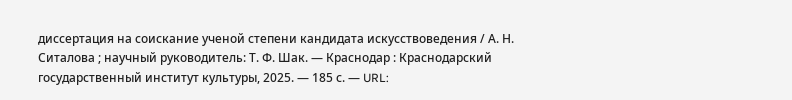диссертация на соискание ученой степени кандидата искусствоведения / А. Н. Ситалова ; научный руководитель: Т. Ф. Шак. — Краснодар : Краснодарский государственный институт культуры, 2025. — 185 с. — URL: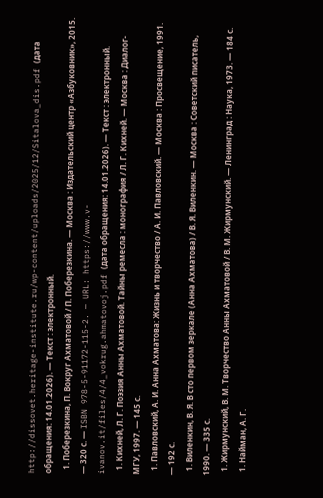http://dissovet.heritage-institute.ru/wp-content/uploads/2025/12/Sitalova_dis.pdf (дата обращения: 14.01.2026). — Текст : электронный.
  1. Поберезкина, П. Вокруг Ахматовой / П. Поберезкина. — Москва : Издательский центр «Азбуковник», 2015. — 320 с. — ISBN 978-5-91172-115-2. — URL: https://www.v-ivanov.it/files/4/4_vokrug.ahmatovoj.pdf (дата обращения: 14.01.2026). — Текст : электронный.
  1. Кихней, Л. Г. Поэзия Анны Ахматовой. Тайны ремесла : монография / Л. Г. Кихней. — Москва : Диалог-МГУ, 1997. — 145 с.
  1. Павловский, А. И. Анна Ахматова: Жизнь и творчество / А. И. Павловский. — Москва : Просвещение, 1991. — 192 с.
  1. Виленкин, В. Я. В сто первом зеркале (Анна Ахматова) / В. Я. Виленкин. — Москва : Советский писатель, 1990. — 335 с.
  1. Жирмунский, В. М. Творчество Анны Ахматовой / В. М. Жирмунский. — Ленинград : Наука, 1973. — 184 с.
  1. Найман, А. Г.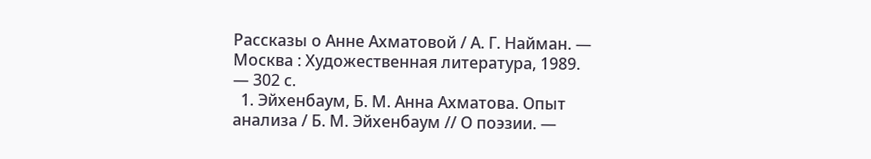Рассказы о Анне Ахматовой / А. Г. Найман. — Москва : Художественная литература, 1989. — 302 с.
  1. Эйхенбаум, Б. М. Анна Ахматова. Опыт анализа / Б. М. Эйхенбаум // О поэзии. —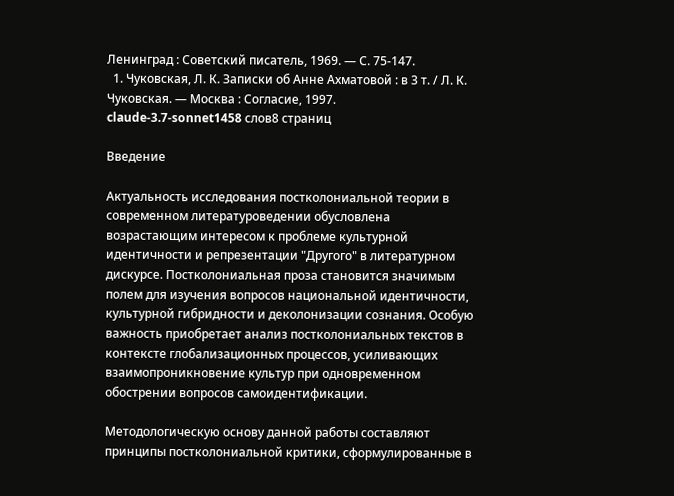Ленинград : Советский писатель, 1969. — С. 75-147.
  1. Чуковская, Л. К. Записки об Анне Ахматовой : в 3 т. / Л. К. Чуковская. — Москва : Согласие, 1997.
claude-3.7-sonnet1458 слов8 страниц

Введение

Актуальность исследования постколониальной теории в современном литературоведении обусловлена возрастающим интересом к проблеме культурной идентичности и репрезентации "Другого" в литературном дискурсе. Постколониальная проза становится значимым полем для изучения вопросов национальной идентичности, культурной гибридности и деколонизации сознания. Особую важность приобретает анализ постколониальных текстов в контексте глобализационных процессов, усиливающих взаимопроникновение культур при одновременном обострении вопросов самоидентификации.

Методологическую основу данной работы составляют принципы постколониальной критики, сформулированные в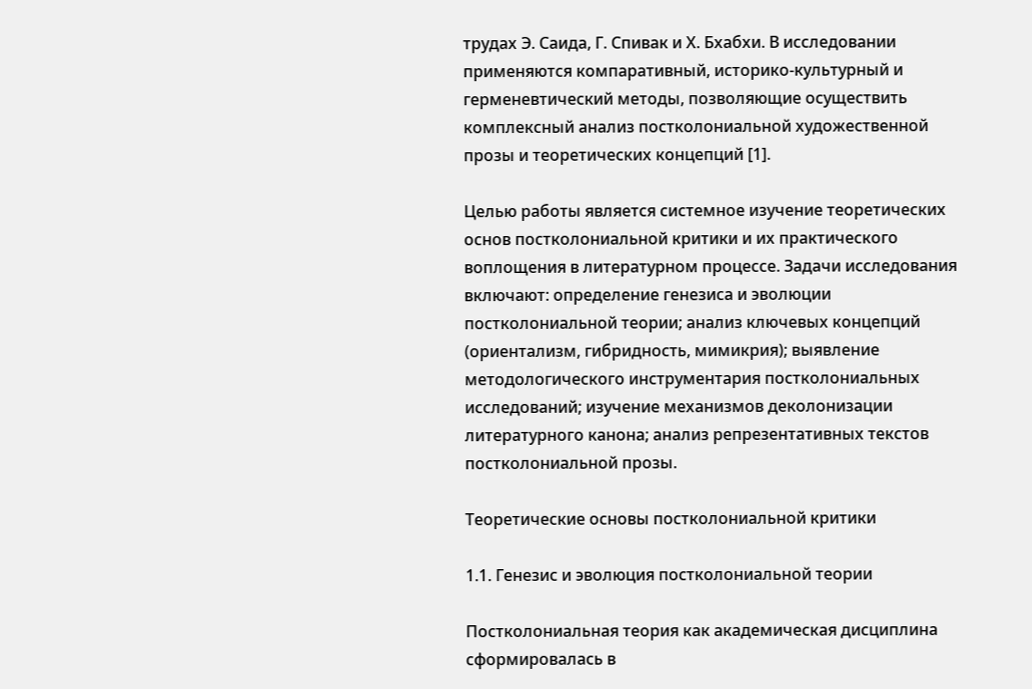трудах Э. Саида, Г. Спивак и Х. Бхабхи. В исследовании применяются компаративный, историко-культурный и герменевтический методы, позволяющие осуществить комплексный анализ постколониальной художественной прозы и теоретических концепций [1].

Целью работы является системное изучение теоретических основ постколониальной критики и их практического воплощения в литературном процессе. Задачи исследования включают: определение генезиса и эволюции постколониальной теории; анализ ключевых концепций (ориентализм, гибридность, мимикрия); выявление методологического инструментария постколониальных исследований; изучение механизмов деколонизации литературного канона; анализ репрезентативных текстов постколониальной прозы.

Теоретические основы постколониальной критики

1.1. Генезис и эволюция постколониальной теории

Постколониальная теория как академическая дисциплина сформировалась в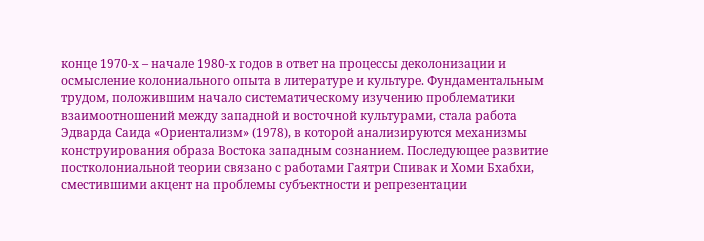конце 1970-х – начале 1980-х годов в ответ на процессы деколонизации и осмысление колониального опыта в литературе и культуре. Фундаментальным трудом, положившим начало систематическому изучению проблематики взаимоотношений между западной и восточной культурами, стала работа Эдварда Саида «Ориентализм» (1978), в которой анализируются механизмы конструирования образа Востока западным сознанием. Последующее развитие постколониальной теории связано с работами Гаятри Спивак и Хоми Бхабхи, сместившими акцент на проблемы субъектности и репрезентации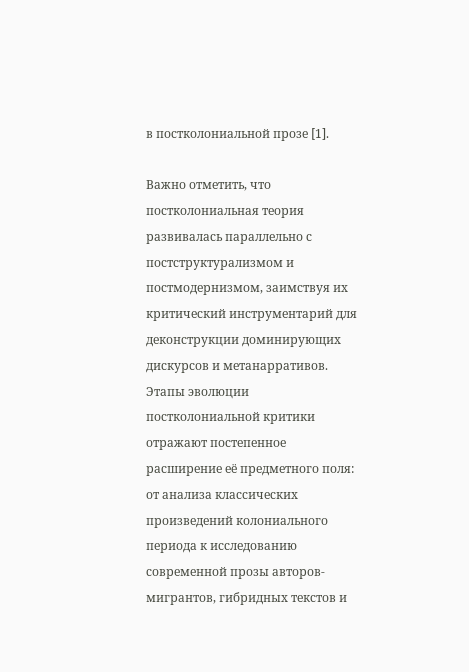в постколониальной прозе [1].

Важно отметить, что постколониальная теория развивалась параллельно с постструктурализмом и постмодернизмом, заимствуя их критический инструментарий для деконструкции доминирующих дискурсов и метанарративов. Этапы эволюции постколониальной критики отражают постепенное расширение её предметного поля: от анализа классических произведений колониального периода к исследованию современной прозы авторов-мигрантов, гибридных текстов и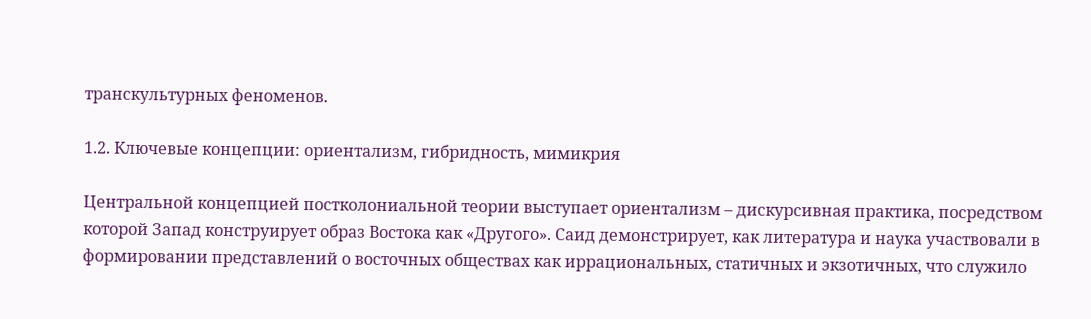транскультурных феноменов.

1.2. Ключевые концепции: ориентализм, гибридность, мимикрия

Центральной концепцией постколониальной теории выступает ориентализм – дискурсивная практика, посредством которой Запад конструирует образ Востока как «Другого». Саид демонстрирует, как литература и наука участвовали в формировании представлений о восточных обществах как иррациональных, статичных и экзотичных, что служило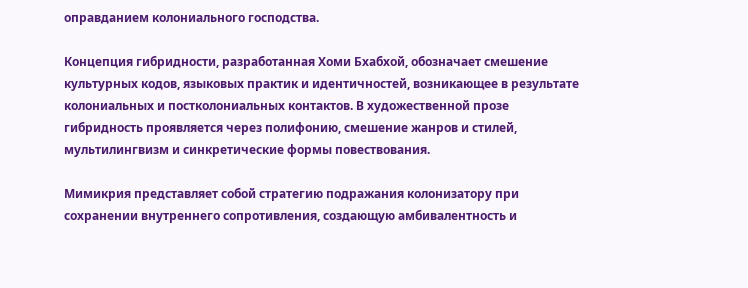оправданием колониального господства.

Концепция гибридности, разработанная Хоми Бхабхой, обозначает смешение культурных кодов, языковых практик и идентичностей, возникающее в результате колониальных и постколониальных контактов. В художественной прозе гибридность проявляется через полифонию, смешение жанров и стилей, мультилингвизм и синкретические формы повествования.

Мимикрия представляет собой стратегию подражания колонизатору при сохранении внутреннего сопротивления, создающую амбивалентность и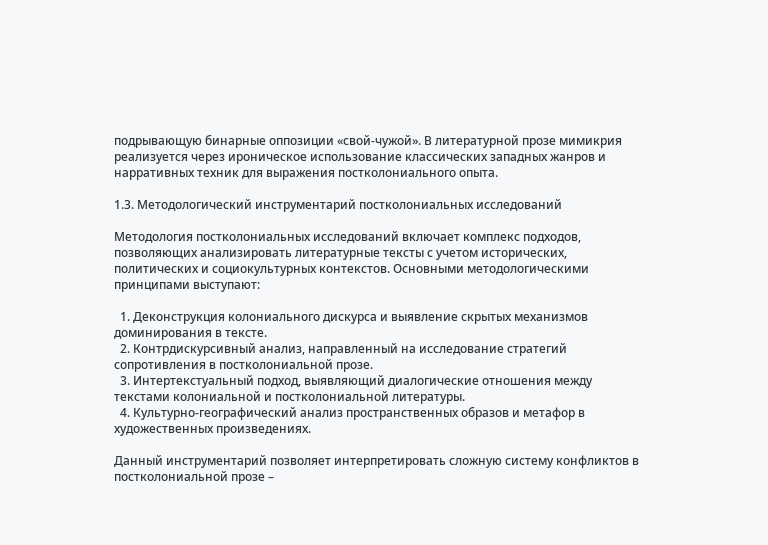подрывающую бинарные оппозиции «свой-чужой». В литературной прозе мимикрия реализуется через ироническое использование классических западных жанров и нарративных техник для выражения постколониального опыта.

1.3. Методологический инструментарий постколониальных исследований

Методология постколониальных исследований включает комплекс подходов, позволяющих анализировать литературные тексты с учетом исторических, политических и социокультурных контекстов. Основными методологическими принципами выступают:

  1. Деконструкция колониального дискурса и выявление скрытых механизмов доминирования в тексте.
  2. Контрдискурсивный анализ, направленный на исследование стратегий сопротивления в постколониальной прозе.
  3. Интертекстуальный подход, выявляющий диалогические отношения между текстами колониальной и постколониальной литературы.
  4. Культурно-географический анализ пространственных образов и метафор в художественных произведениях.

Данный инструментарий позволяет интерпретировать сложную систему конфликтов в постколониальной прозе –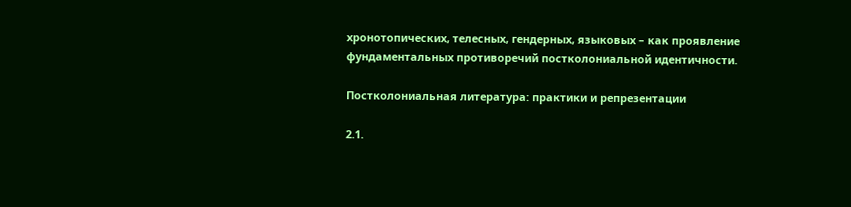хронотопических, телесных, гендерных, языковых – как проявление фундаментальных противоречий постколониальной идентичности.

Постколониальная литература: практики и репрезентации

2.1.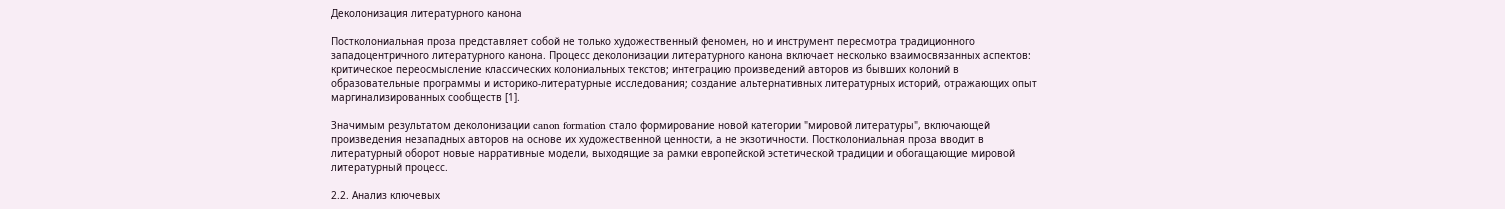Деколонизация литературного канона

Постколониальная проза представляет собой не только художественный феномен, но и инструмент пересмотра традиционного западоцентричного литературного канона. Процесс деколонизации литературного канона включает несколько взаимосвязанных аспектов: критическое переосмысление классических колониальных текстов; интеграцию произведений авторов из бывших колоний в образовательные программы и историко-литературные исследования; создание альтернативных литературных историй, отражающих опыт маргинализированных сообществ [1].

Значимым результатом деколонизации canon formation стало формирование новой категории "мировой литературы", включающей произведения незападных авторов на основе их художественной ценности, а не экзотичности. Постколониальная проза вводит в литературный оборот новые нарративные модели, выходящие за рамки европейской эстетической традиции и обогащающие мировой литературный процесс.

2.2. Анализ ключевых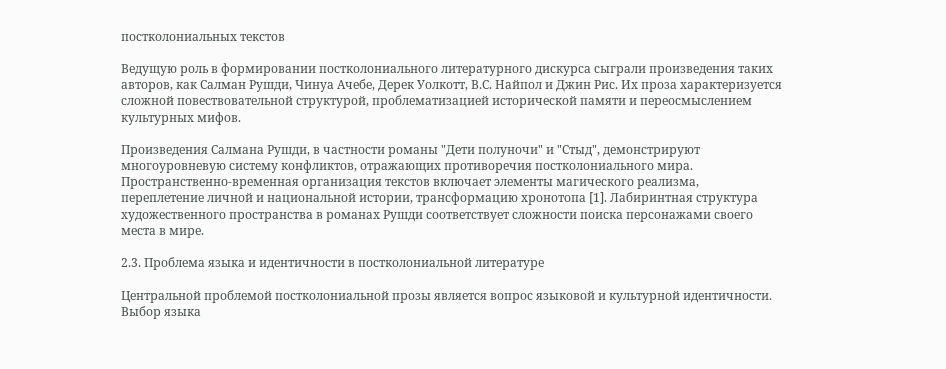постколониальных текстов

Ведущую роль в формировании постколониального литературного дискурса сыграли произведения таких авторов, как Салман Рушди, Чинуа Ачебе, Дерек Уолкотт, В.С. Найпол и Джин Рис. Их проза характеризуется сложной повествовательной структурой, проблематизацией исторической памяти и переосмыслением культурных мифов.

Произведения Салмана Рушди, в частности романы "Дети полуночи" и "Стыд", демонстрируют многоуровневую систему конфликтов, отражающих противоречия постколониального мира. Пространственно-временная организация текстов включает элементы магического реализма, переплетение личной и национальной истории, трансформацию хронотопа [1]. Лабиринтная структура художественного пространства в романах Рушди соответствует сложности поиска персонажами своего места в мире.

2.3. Проблема языка и идентичности в постколониальной литературе

Центральной проблемой постколониальной прозы является вопрос языковой и культурной идентичности. Выбор языка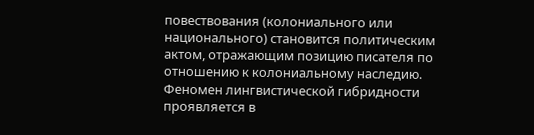повествования (колониального или национального) становится политическим актом, отражающим позицию писателя по отношению к колониальному наследию. Феномен лингвистической гибридности проявляется в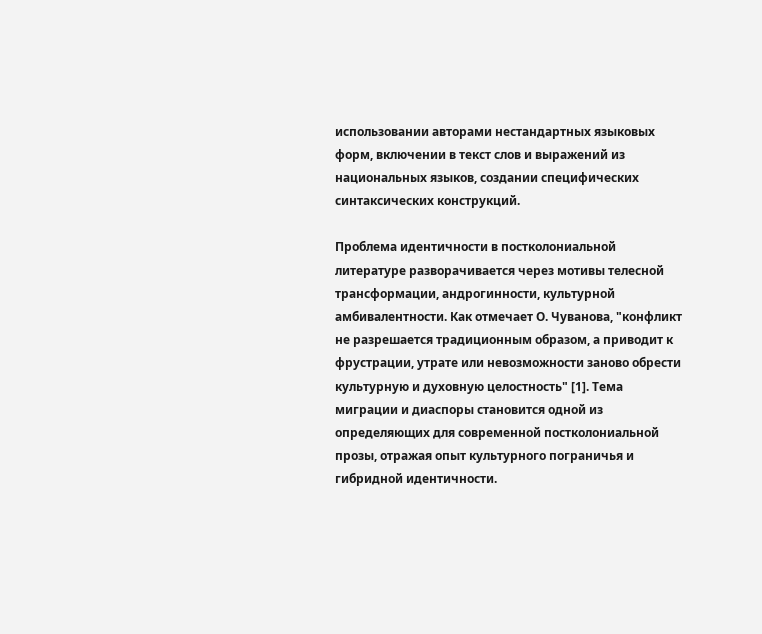использовании авторами нестандартных языковых форм, включении в текст слов и выражений из национальных языков, создании специфических синтаксических конструкций.

Проблема идентичности в постколониальной литературе разворачивается через мотивы телесной трансформации, андрогинности, культурной амбивалентности. Как отмечает О. Чуванова, "конфликт не разрешается традиционным образом, а приводит к фрустрации, утрате или невозможности заново обрести культурную и духовную целостность" [1]. Тема миграции и диаспоры становится одной из определяющих для современной постколониальной прозы, отражая опыт культурного пограничья и гибридной идентичности.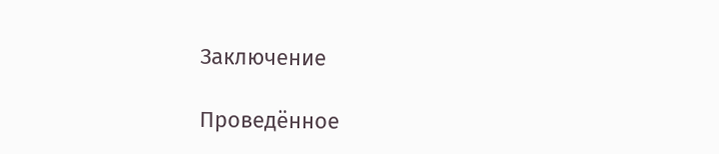Заключение

Проведённое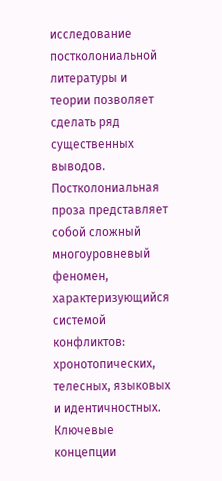исследование постколониальной литературы и теории позволяет сделать ряд существенных выводов. Постколониальная проза представляет собой сложный многоуровневый феномен, характеризующийся системой конфликтов: хронотопических, телесных, языковых и идентичностных. Ключевые концепции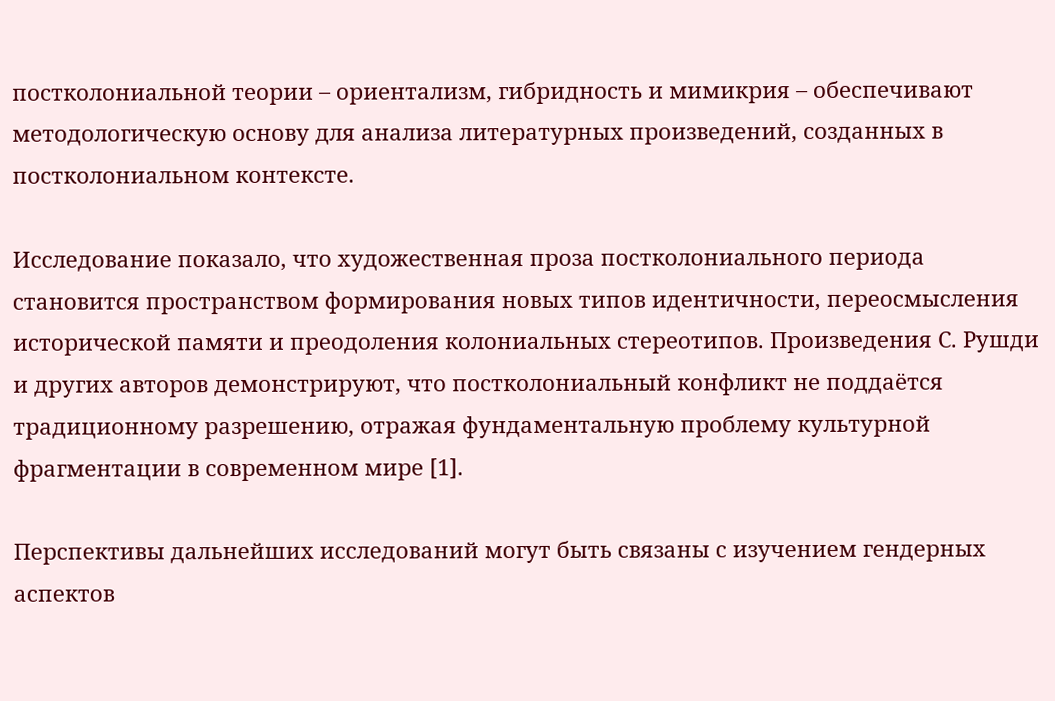постколониальной теории – ориентализм, гибридность и мимикрия – обеспечивают методологическую основу для анализа литературных произведений, созданных в постколониальном контексте.

Исследование показало, что художественная проза постколониального периода становится пространством формирования новых типов идентичности, переосмысления исторической памяти и преодоления колониальных стереотипов. Произведения С. Рушди и других авторов демонстрируют, что постколониальный конфликт не поддаётся традиционному разрешению, отражая фундаментальную проблему культурной фрагментации в современном мире [1].

Перспективы дальнейших исследований могут быть связаны с изучением гендерных аспектов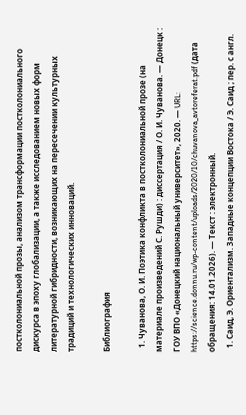постколониальной прозы, анализом трансформации постколониального дискурса в эпоху глобализации, а также исследованием новых форм литературной гибридности, возникающих на пересечении культурных традиций и технологических инноваций.

Библиография

  1. Чуванова, О. И. Поэтика конфликта в постколониальной прозе (на материале произведений С. Рушди) : диссертация / О. И. Чуванова. — Донецк : ГОУ ВПО «Донецкий национальный университет», 2020. — URL: https://science.donnu.ru/wp-content/uploads/2020/10/chuvanova_avtoreferat.pdf (дата обращения: 14.01.2026). — Текст : электронный.
  1. Саид, Э. Ориентализм. Западные концепции Востока / Э. Саид ; пер. с англ.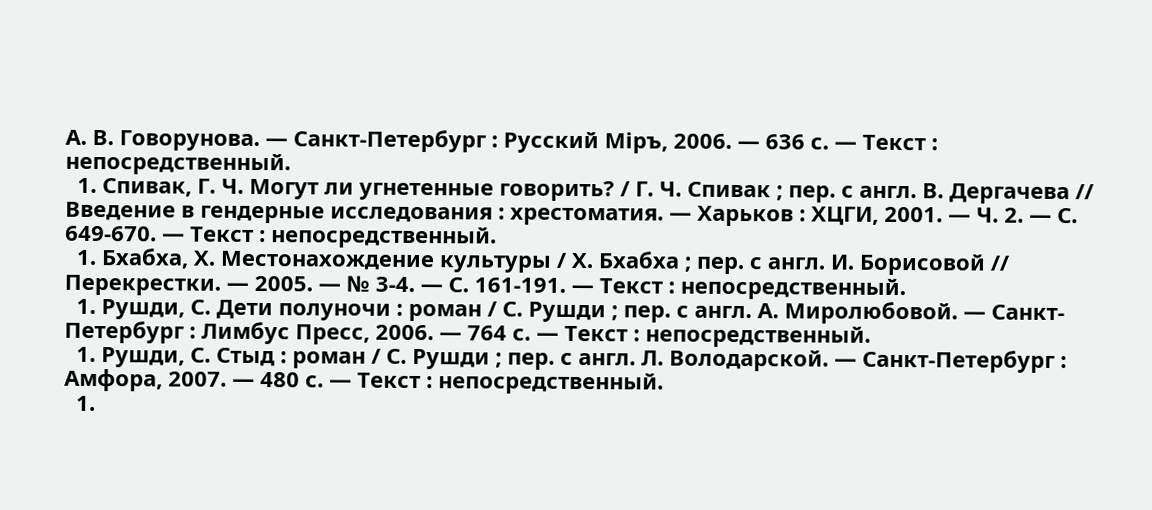А. В. Говорунова. — Санкт-Петербург : Русский Мiръ, 2006. — 636 с. — Текст : непосредственный.
  1. Спивак, Г. Ч. Могут ли угнетенные говорить? / Г. Ч. Спивак ; пер. с англ. В. Дергачева // Введение в гендерные исследования : хрестоматия. — Харьков : ХЦГИ, 2001. — Ч. 2. — С. 649-670. — Текст : непосредственный.
  1. Бхабха, Х. Местонахождение культуры / Х. Бхабха ; пер. с англ. И. Борисовой // Перекрестки. — 2005. — № 3-4. — С. 161-191. — Текст : непосредственный.
  1. Рушди, С. Дети полуночи : роман / С. Рушди ; пер. с англ. А. Миролюбовой. — Санкт-Петербург : Лимбус Пресс, 2006. — 764 с. — Текст : непосредственный.
  1. Рушди, С. Стыд : роман / С. Рушди ; пер. с англ. Л. Володарской. — Санкт-Петербург : Амфора, 2007. — 480 с. — Текст : непосредственный.
  1.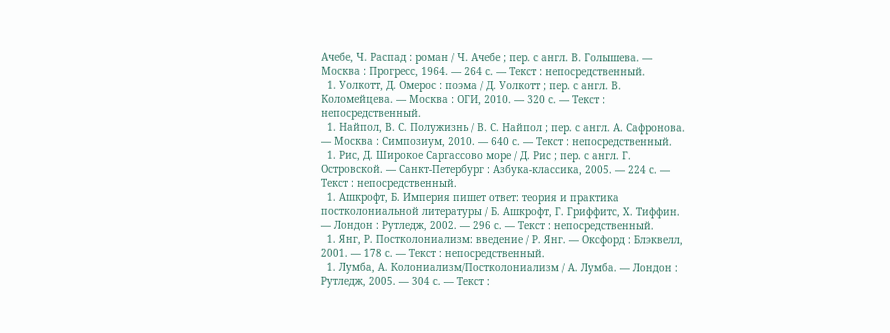Ачебе, Ч. Распад : роман / Ч. Ачебе ; пер. с англ. В. Голышева. — Москва : Прогресс, 1964. — 264 с. — Текст : непосредственный.
  1. Уолкотт, Д. Омерос : поэма / Д. Уолкотт ; пер. с англ. В. Коломейцева. — Москва : ОГИ, 2010. — 320 с. — Текст : непосредственный.
  1. Найпол, В. С. Полужизнь / В. С. Найпол ; пер. с англ. А. Сафронова. — Москва : Симпозиум, 2010. — 640 с. — Текст : непосредственный.
  1. Рис, Д. Широкое Саргассово море / Д. Рис ; пер. с англ. Г. Островской. — Санкт-Петербург : Азбука-классика, 2005. — 224 с. — Текст : непосредственный.
  1. Ашкрофт, Б. Империя пишет ответ: теория и практика постколониальной литературы / Б. Ашкрофт, Г. Гриффитс, Х. Тиффин. — Лондон : Рутледж, 2002. — 296 с. — Текст : непосредственный.
  1. Янг, Р. Постколониализм: введение / Р. Янг. — Оксфорд : Блэквелл, 2001. — 178 с. — Текст : непосредственный.
  1. Лумба, А. Колониализм/Постколониализм / А. Лумба. — Лондон : Рутледж, 2005. — 304 с. — Текст :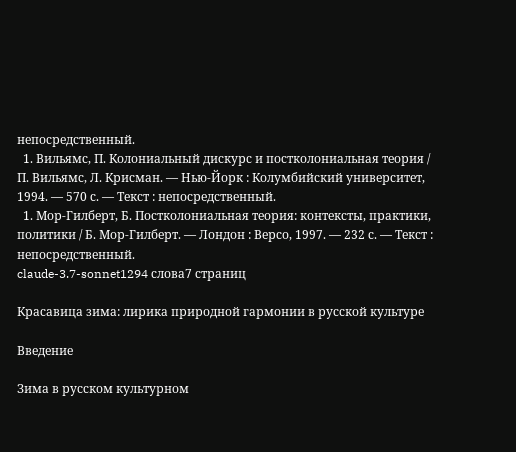непосредственный.
  1. Вильямс, П. Колониальный дискурс и постколониальная теория / П. Вильямс, Л. Крисман. — Нью-Йорк : Колумбийский университет, 1994. — 570 с. — Текст : непосредственный.
  1. Мор-Гилберт, Б. Постколониальная теория: контексты, практики, политики / Б. Мор-Гилберт. — Лондон : Версо, 1997. — 232 с. — Текст : непосредственный.
claude-3.7-sonnet1294 слова7 страниц

Красавица зима: лирика природной гармонии в русской культуре

Введение

Зима в русском культурном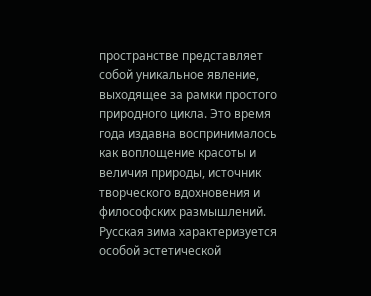пространстве представляет собой уникальное явление, выходящее за рамки простого природного цикла. Это время года издавна воспринималось как воплощение красоты и величия природы, источник творческого вдохновения и философских размышлений. Русская зима характеризуется особой эстетической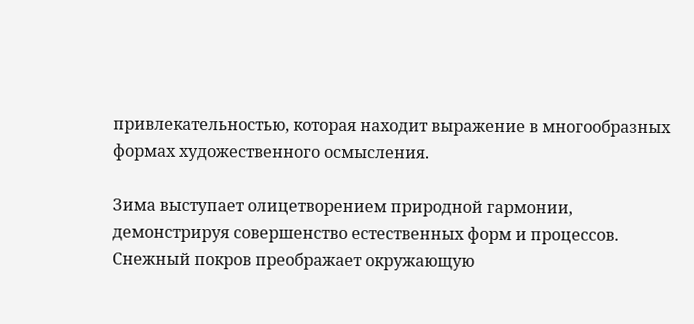привлекательностью, которая находит выражение в многообразных формах художественного осмысления.

Зима выступает олицетворением природной гармонии, демонстрируя совершенство естественных форм и процессов. Снежный покров преображает окружающую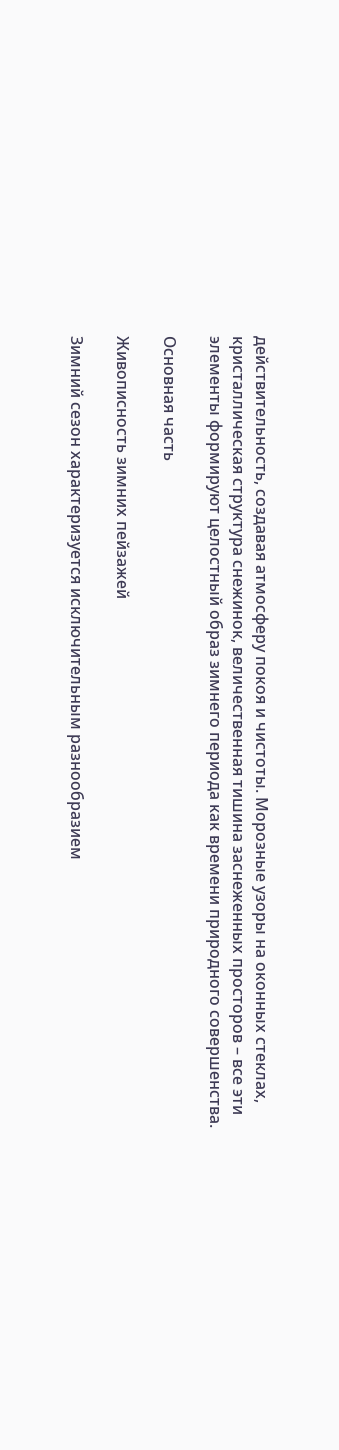действительность, создавая атмосферу покоя и чистоты. Морозные узоры на оконных стеклах, кристаллическая структура снежинок, величественная тишина заснеженных просторов – все эти элементы формируют целостный образ зимнего периода как времени природного совершенства.

Основная часть

Живописность зимних пейзажей

Зимний сезон характеризуется исключительным разнообразием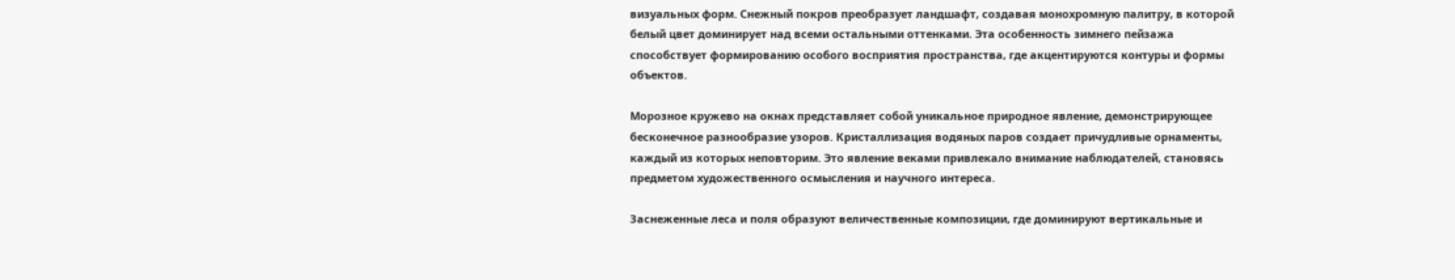визуальных форм. Снежный покров преобразует ландшафт, создавая монохромную палитру, в которой белый цвет доминирует над всеми остальными оттенками. Эта особенность зимнего пейзажа способствует формированию особого восприятия пространства, где акцентируются контуры и формы объектов.

Морозное кружево на окнах представляет собой уникальное природное явление, демонстрирующее бесконечное разнообразие узоров. Кристаллизация водяных паров создает причудливые орнаменты, каждый из которых неповторим. Это явление веками привлекало внимание наблюдателей, становясь предметом художественного осмысления и научного интереса.

Заснеженные леса и поля образуют величественные композиции, где доминируют вертикальные и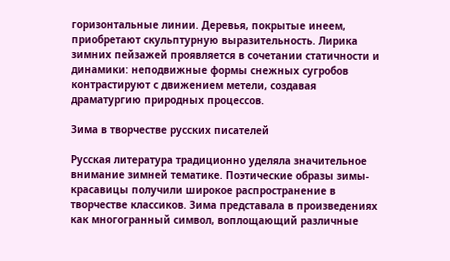горизонтальные линии. Деревья, покрытые инеем, приобретают скульптурную выразительность. Лирика зимних пейзажей проявляется в сочетании статичности и динамики: неподвижные формы снежных сугробов контрастируют с движением метели, создавая драматургию природных процессов.

Зима в творчестве русских писателей

Русская литература традиционно уделяла значительное внимание зимней тематике. Поэтические образы зимы-красавицы получили широкое распространение в творчестве классиков. Зима представала в произведениях как многогранный символ, воплощающий различные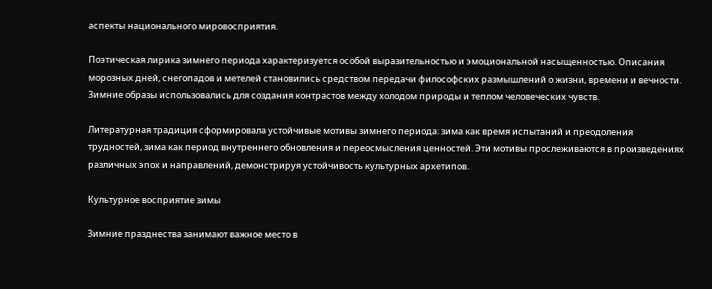аспекты национального мировосприятия.

Поэтическая лирика зимнего периода характеризуется особой выразительностью и эмоциональной насыщенностью. Описания морозных дней, снегопадов и метелей становились средством передачи философских размышлений о жизни, времени и вечности. Зимние образы использовались для создания контрастов между холодом природы и теплом человеческих чувств.

Литературная традиция сформировала устойчивые мотивы зимнего периода: зима как время испытаний и преодоления трудностей, зима как период внутреннего обновления и переосмысления ценностей. Эти мотивы прослеживаются в произведениях различных эпох и направлений, демонстрируя устойчивость культурных архетипов.

Культурное восприятие зимы

Зимние празднества занимают важное место в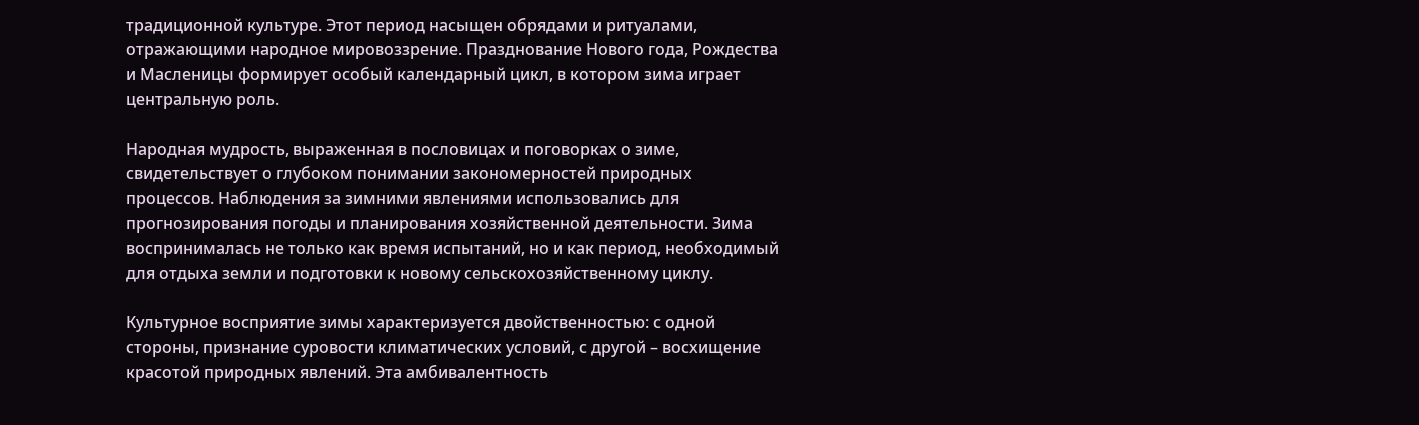традиционной культуре. Этот период насыщен обрядами и ритуалами, отражающими народное мировоззрение. Празднование Нового года, Рождества и Масленицы формирует особый календарный цикл, в котором зима играет центральную роль.

Народная мудрость, выраженная в пословицах и поговорках о зиме, свидетельствует о глубоком понимании закономерностей природных процессов. Наблюдения за зимними явлениями использовались для прогнозирования погоды и планирования хозяйственной деятельности. Зима воспринималась не только как время испытаний, но и как период, необходимый для отдыха земли и подготовки к новому сельскохозяйственному циклу.

Культурное восприятие зимы характеризуется двойственностью: с одной стороны, признание суровости климатических условий, с другой – восхищение красотой природных явлений. Эта амбивалентность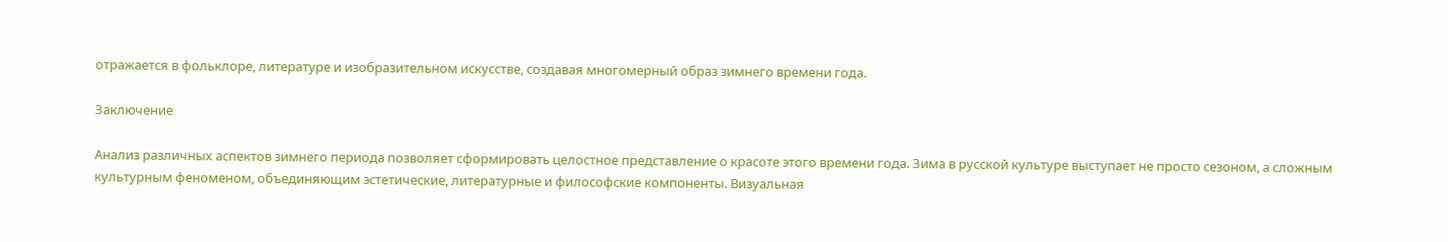отражается в фольклоре, литературе и изобразительном искусстве, создавая многомерный образ зимнего времени года.

Заключение

Анализ различных аспектов зимнего периода позволяет сформировать целостное представление о красоте этого времени года. Зима в русской культуре выступает не просто сезоном, а сложным культурным феноменом, объединяющим эстетические, литературные и философские компоненты. Визуальная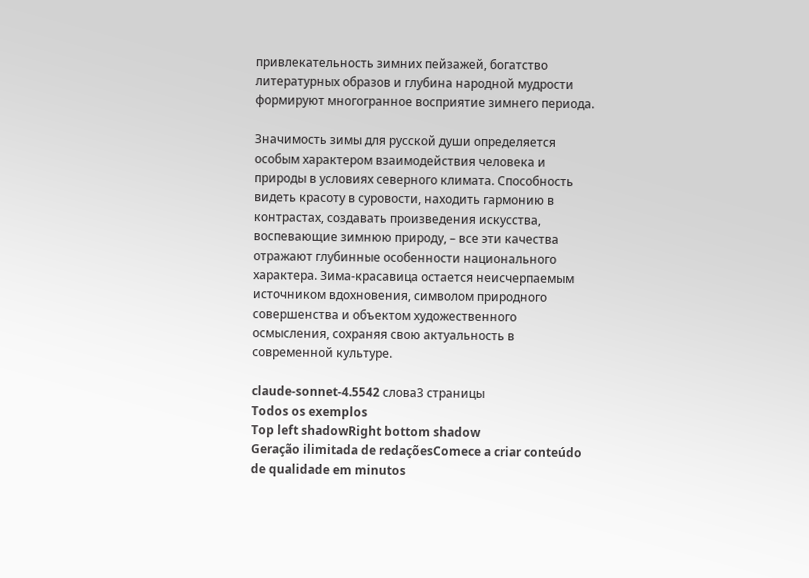привлекательность зимних пейзажей, богатство литературных образов и глубина народной мудрости формируют многогранное восприятие зимнего периода.

Значимость зимы для русской души определяется особым характером взаимодействия человека и природы в условиях северного климата. Способность видеть красоту в суровости, находить гармонию в контрастах, создавать произведения искусства, воспевающие зимнюю природу, – все эти качества отражают глубинные особенности национального характера. Зима-красавица остается неисчерпаемым источником вдохновения, символом природного совершенства и объектом художественного осмысления, сохраняя свою актуальность в современной культуре.

claude-sonnet-4.5542 слова3 страницы
Todos os exemplos
Top left shadowRight bottom shadow
Geração ilimitada de redaçõesComece a criar conteúdo de qualidade em minutos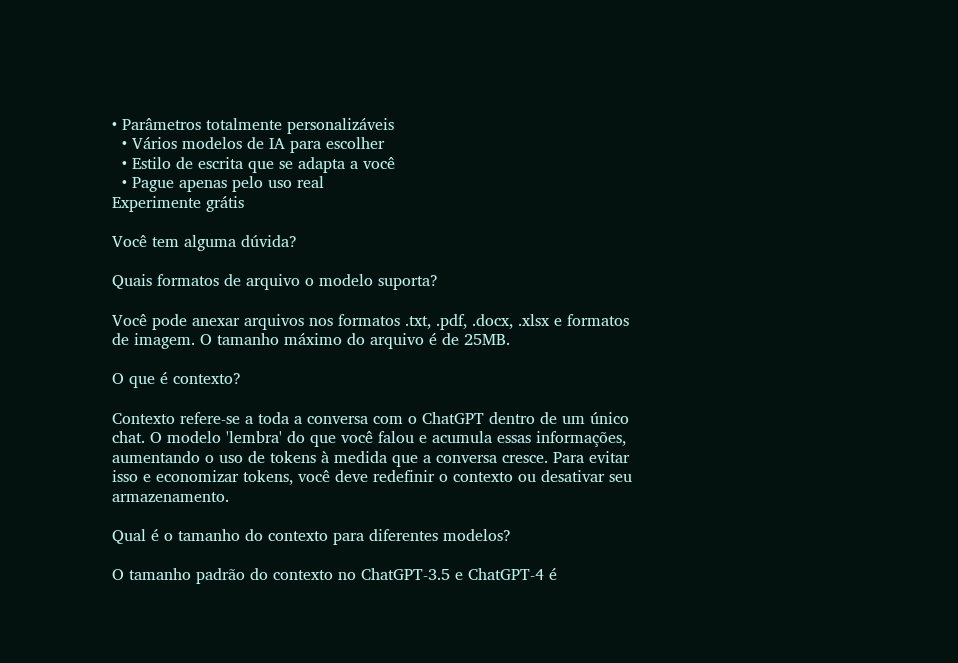• Parâmetros totalmente personalizáveis
  • Vários modelos de IA para escolher
  • Estilo de escrita que se adapta a você
  • Pague apenas pelo uso real
Experimente grátis

Você tem alguma dúvida?

Quais formatos de arquivo o modelo suporta?

Você pode anexar arquivos nos formatos .txt, .pdf, .docx, .xlsx e formatos de imagem. O tamanho máximo do arquivo é de 25MB.

O que é contexto?

Contexto refere-se a toda a conversa com o ChatGPT dentro de um único chat. O modelo 'lembra' do que você falou e acumula essas informações, aumentando o uso de tokens à medida que a conversa cresce. Para evitar isso e economizar tokens, você deve redefinir o contexto ou desativar seu armazenamento.

Qual é o tamanho do contexto para diferentes modelos?

O tamanho padrão do contexto no ChatGPT-3.5 e ChatGPT-4 é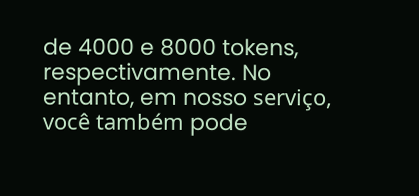de 4000 e 8000 tokens, respectivamente. No entanto, em nosso serviço, você também pode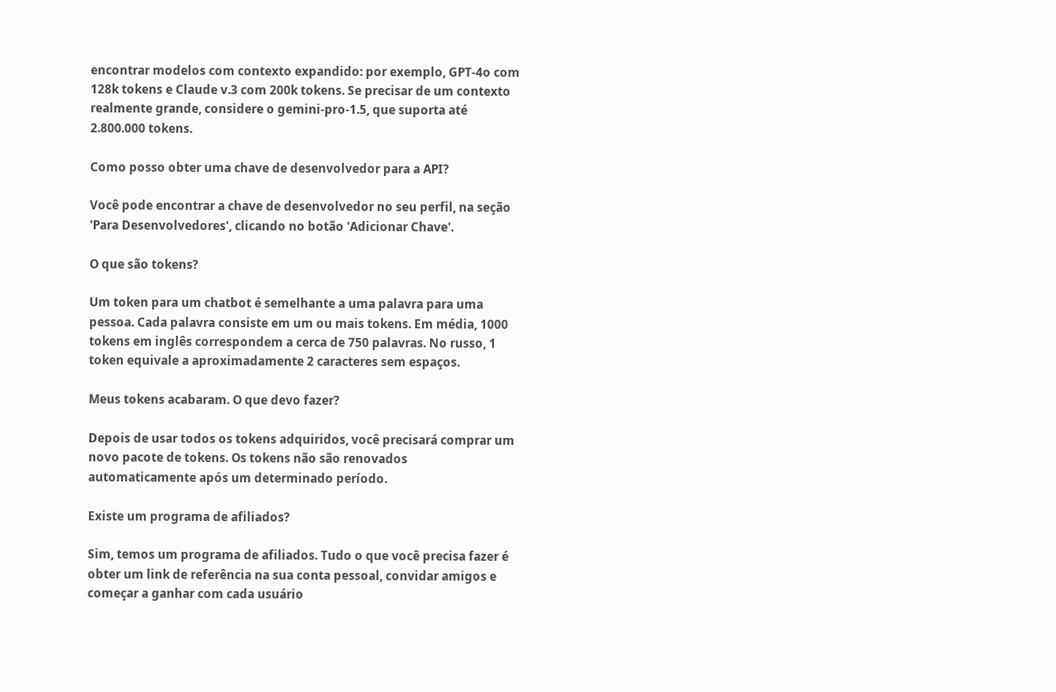encontrar modelos com contexto expandido: por exemplo, GPT-4o com 128k tokens e Claude v.3 com 200k tokens. Se precisar de um contexto realmente grande, considere o gemini-pro-1.5, que suporta até 2.800.000 tokens.

Como posso obter uma chave de desenvolvedor para a API?

Você pode encontrar a chave de desenvolvedor no seu perfil, na seção 'Para Desenvolvedores', clicando no botão 'Adicionar Chave'.

O que são tokens?

Um token para um chatbot é semelhante a uma palavra para uma pessoa. Cada palavra consiste em um ou mais tokens. Em média, 1000 tokens em inglês correspondem a cerca de 750 palavras. No russo, 1 token equivale a aproximadamente 2 caracteres sem espaços.

Meus tokens acabaram. O que devo fazer?

Depois de usar todos os tokens adquiridos, você precisará comprar um novo pacote de tokens. Os tokens não são renovados automaticamente após um determinado período.

Existe um programa de afiliados?

Sim, temos um programa de afiliados. Tudo o que você precisa fazer é obter um link de referência na sua conta pessoal, convidar amigos e começar a ganhar com cada usuário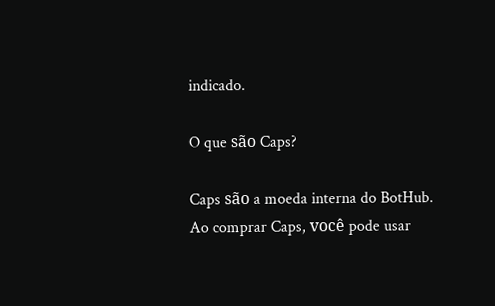indicado.

O que são Caps?

Caps são a moeda interna do BotHub. Ao comprar Caps, você pode usar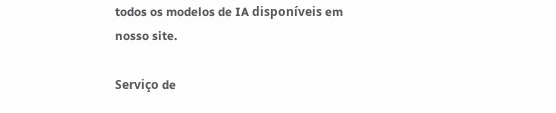todos os modelos de IA disponíveis em nosso site.

Serviço de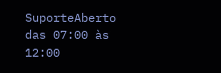SuporteAberto das 07:00 às 12:00